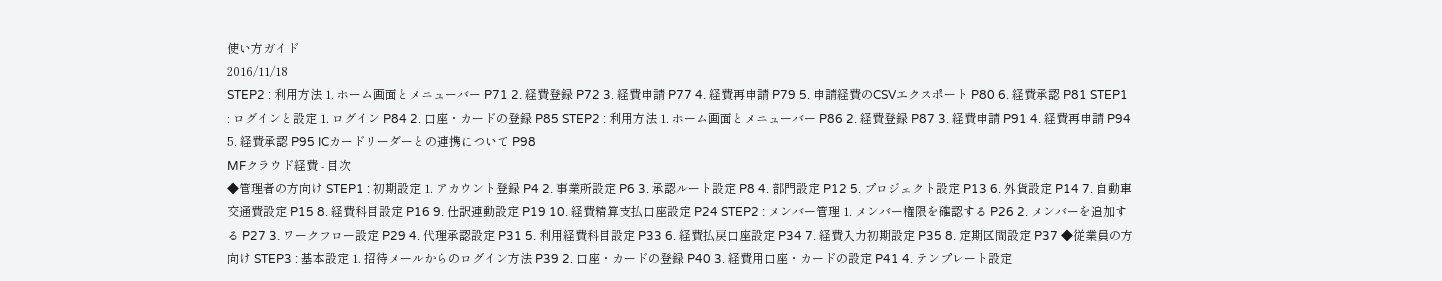使い方ガイド
2016/11/18
STEP2 : 利用方法 1. ホーム画面とメニューバー P71 2. 経費登録 P72 3. 経費申請 P77 4. 経費再申請 P79 5. 申請経費のCSVエクスポート P80 6. 経費承認 P81 STEP1 : ログインと設定 1. ログイン P84 2. 口座・カードの登録 P85 STEP2 : 利用方法 1. ホーム画面とメニューバー P86 2. 経費登録 P87 3. 経費申請 P91 4. 経費再申請 P94 5. 経費承認 P95 ICカードリーダーとの連携について P98
MFクラウド経費 - 目次
◆管理者の方向け STEP1 : 初期設定 1. アカウント登録 P4 2. 事業所設定 P6 3. 承認ルート設定 P8 4. 部門設定 P12 5. プロジェクト設定 P13 6. 外貨設定 P14 7. 自動車交通費設定 P15 8. 経費科目設定 P16 9. 仕訳連動設定 P19 10. 経費精算支払口座設定 P24 STEP2 : メンバー管理 1. メンバー権限を確認する P26 2. メンバーを追加する P27 3. ワークフロー設定 P29 4. 代理承認設定 P31 5. 利用経費科目設定 P33 6. 経費払戻口座設定 P34 7. 経費入力初期設定 P35 8. 定期区間設定 P37 ◆従業員の方向け STEP3 : 基本設定 1. 招待メールからのログイン方法 P39 2. 口座・カードの登録 P40 3. 経費用口座・カードの設定 P41 4. テンプレート設定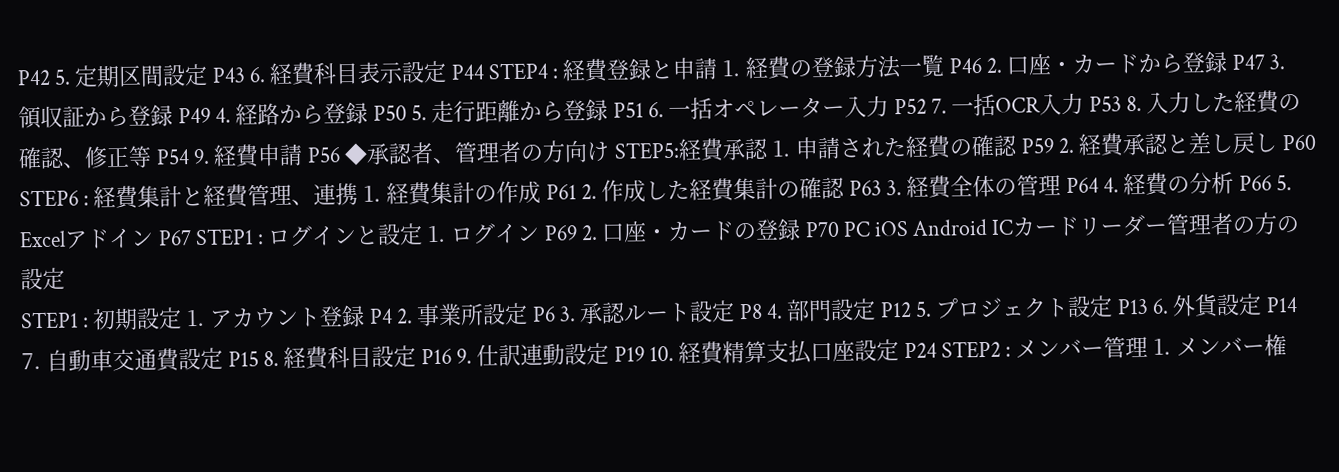P42 5. 定期区間設定 P43 6. 経費科目表示設定 P44 STEP4 : 経費登録と申請 1. 経費の登録方法一覧 P46 2. 口座・カードから登録 P47 3. 領収証から登録 P49 4. 経路から登録 P50 5. 走行距離から登録 P51 6. 一括オペレーター入力 P52 7. 一括OCR入力 P53 8. 入力した経費の確認、修正等 P54 9. 経費申請 P56 ◆承認者、管理者の方向け STEP5:経費承認 1. 申請された経費の確認 P59 2. 経費承認と差し戻し P60 STEP6 : 経費集計と経費管理、連携 1. 経費集計の作成 P61 2. 作成した経費集計の確認 P63 3. 経費全体の管理 P64 4. 経費の分析 P66 5. Excelアドイン P67 STEP1 : ログインと設定 1. ログイン P69 2. 口座・カードの登録 P70 PC iOS Android ICカードリーダー管理者の方の設定
STEP1 : 初期設定 1. アカウント登録 P4 2. 事業所設定 P6 3. 承認ルート設定 P8 4. 部門設定 P12 5. プロジェクト設定 P13 6. 外貨設定 P14 7. 自動車交通費設定 P15 8. 経費科目設定 P16 9. 仕訳連動設定 P19 10. 経費精算支払口座設定 P24 STEP2 : メンバー管理 1. メンバー権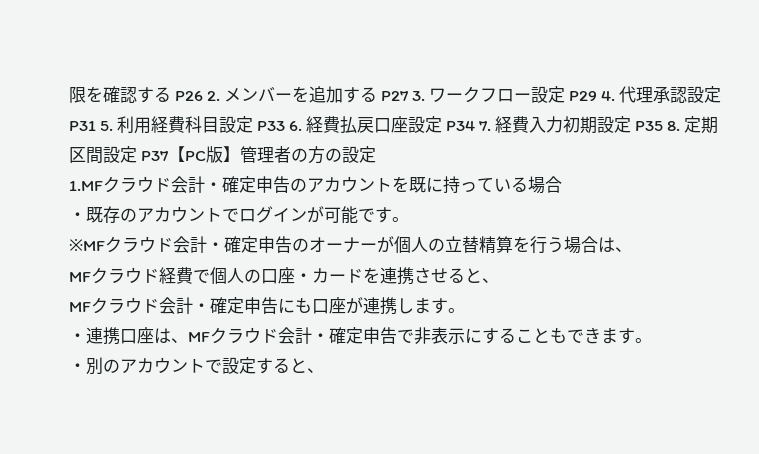限を確認する P26 2. メンバーを追加する P27 3. ワークフロー設定 P29 4. 代理承認設定 P31 5. 利用経費科目設定 P33 6. 経費払戻口座設定 P34 7. 経費入力初期設定 P35 8. 定期区間設定 P37【PC版】管理者の方の設定
1.MFクラウド会計・確定申告のアカウントを既に持っている場合
・既存のアカウントでログインが可能です。
※MFクラウド会計・確定申告のオーナーが個人の立替精算を行う場合は、
MFクラウド経費で個人の口座・カードを連携させると、
MFクラウド会計・確定申告にも口座が連携します。
・連携口座は、MFクラウド会計・確定申告で非表示にすることもできます。
・別のアカウントで設定すると、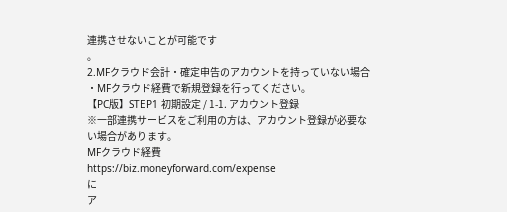連携させないことが可能です
。
2.MFクラウド会計・確定申告のアカウントを持っていない場合
・MFクラウド経費で新規登録を行ってください。
【PC版】STEP1 初期設定 / 1-1. アカウント登録
※一部連携サービスをご利用の方は、アカウント登録が必要ない場合があります。
MFクラウド経費
https://biz.moneyforward.com/expense
に
ア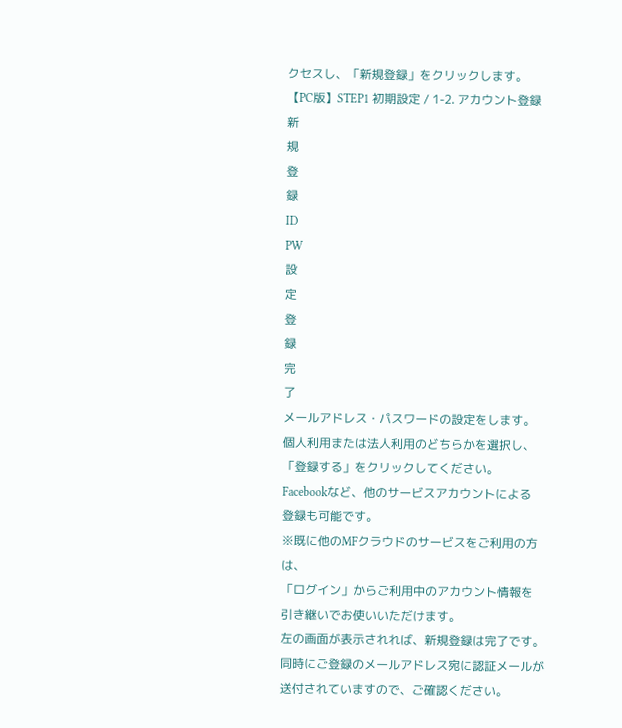クセスし、「新規登録」をクリックします。
【PC版】STEP1 初期設定 / 1-2. アカウント登録
新
規
登
録
ID
PW
設
定
登
録
完
了
メールアドレス・パスワードの設定をします。
個人利用または法人利用のどちらかを選択し、
「登録する」をクリックしてください。
Facebookなど、他のサービスアカウントによる
登録も可能です。
※既に他のMFクラウドのサービスをご利用の方は、
「ログイン」からご利用中のアカウント情報を
引き継いでお使いいただけます。
左の画面が表示されれば、新規登録は完了です。
同時にご登録のメールアドレス宛に認証メールが
送付されていますので、ご確認ください。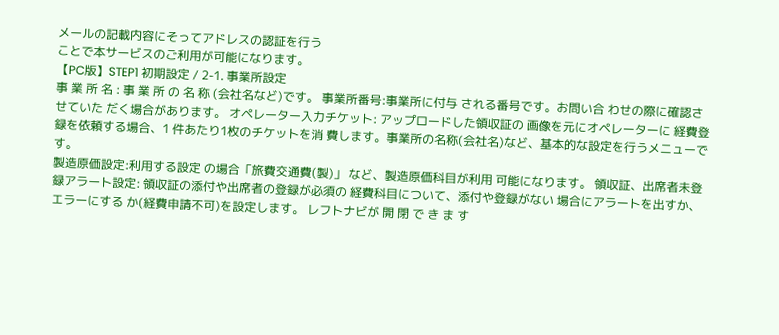メールの記載内容にそってアドレスの認証を行う
ことで本サービスのご利用が可能になります。
【PC版】STEP1 初期設定 / 2-1. 事業所設定
事 業 所 名 : 事 業 所 の 名 称 (会社名など)です。 事業所番号:事業所に付与 される番号です。お問い合 わせの際に確認させていた だく場合があります。 オペレーター入力チケット: アップロードした領収証の 画像を元にオペレーターに 経費登録を依頼する場合、1 件あたり1枚のチケットを消 費します。事業所の名称(会社名)など、基本的な設定を行うメニューです。
製造原価設定:利用する設定 の場合「旅費交通費(製)」 など、製造原価科目が利用 可能になります。 領収証、出席者未登録アラート設定: 領収証の添付や出席者の登録が必須の 経費科目について、添付や登録がない 場合にアラートを出すか、エラーにする か(経費申請不可)を設定します。 レフトナビが 開 閉 で き ま す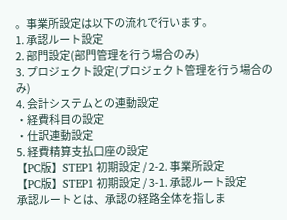。事業所設定は以下の流れで行います。
1. 承認ルート設定
2. 部門設定(部門管理を行う場合のみ)
3. プロジェクト設定(プロジェクト管理を行う場合のみ)
4. 会計システムとの連動設定
・経費科目の設定
・仕訳連動設定
5. 経費精算支払口座の設定
【PC版】STEP1 初期設定 / 2-2. 事業所設定
【PC版】STEP1 初期設定 / 3-1. 承認ルート設定
承認ルートとは、承認の経路全体を指しま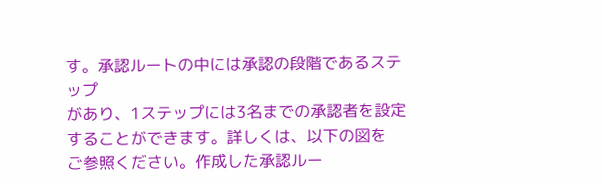す。承認ルートの中には承認の段階であるステップ
があり、1ステップには3名までの承認者を設定することができます。詳しくは、以下の図を
ご参照ください。作成した承認ルー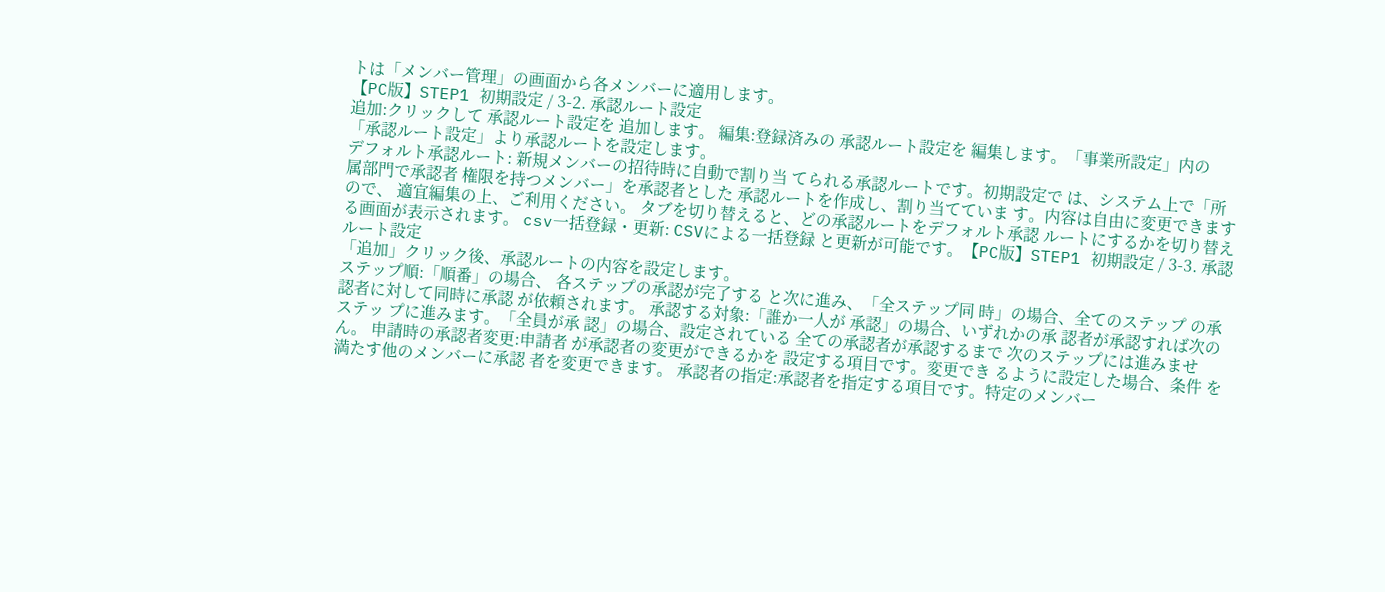トは「メンバー管理」の画面から各メンバーに適用します。
【PC版】STEP1 初期設定 / 3-2. 承認ルート設定
追加:クリックして 承認ルート設定を 追加します。 編集:登録済みの 承認ルート設定を 編集します。「事業所設定」内の「承認ルート設定」より承認ルートを設定します。
デフォルト承認ルート: 新規メンバーの招待時に自動で割り当 てられる承認ルートです。初期設定で は、システム上で「所属部門で承認者 権限を持つメンバー」を承認者とした 承認ルートを作成し、割り当てていま す。内容は自由に変更できますので、 適宜編集の上、ご利用ください。 タブを切り替えると、どの承認ルートをデフォルト承認 ルートにするかを切り替える画面が表示されます。 csv一括登録・更新: CSVによる一括登録 と更新が可能です。【PC版】STEP1 初期設定 / 3-3. 承認ルート設定
「追加」クリック後、承認ルートの内容を設定します。
ステップ順:「順番」の場合、 各ステップの承認が完了する と次に進み、「全ステップ同 時」の場合、全てのステップ の承認者に対して同時に承認 が依頼されます。 承認する対象:「誰か一人が 承認」の場合、いずれかの承 認者が承認すれば次のステッ プに進みます。「全員が承 認」の場合、設定されている 全ての承認者が承認するまで 次のステップには進みません。 申請時の承認者変更:申請者 が承認者の変更ができるかを 設定する項目です。変更でき るように設定した場合、条件 を満たす他のメンバーに承認 者を変更できます。 承認者の指定:承認者を指定する項目です。特定のメンバー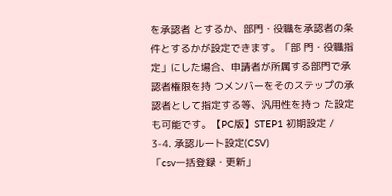を承認者 とするか、部門・役職を承認者の条件とするかが設定できます。「部 門・役職指定」にした場合、申請者が所属する部門で承認者権限を持 つメンバーをそのステップの承認者として指定する等、汎用性を持っ た設定も可能です。【PC版】STEP1 初期設定 / 3-4. 承認ルート設定(CSV)
「csv一括登録・更新」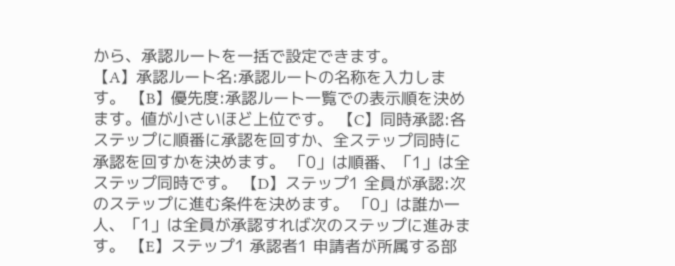から、承認ルートを一括で設定できます。
【A】承認ルート名:承認ルートの名称を入力します。 【B】優先度:承認ルート一覧での表示順を決めます。値が小さいほど上位です。 【C】同時承認:各ステップに順番に承認を回すか、全ステップ同時に承認を回すかを決めます。 「0」は順番、「1」は全ステップ同時です。 【D】ステップ1 全員が承認:次のステップに進む条件を決めます。 「0」は誰か一人、「1」は全員が承認すれば次のステップに進みます。 【E】ステップ1 承認者1 申請者が所属する部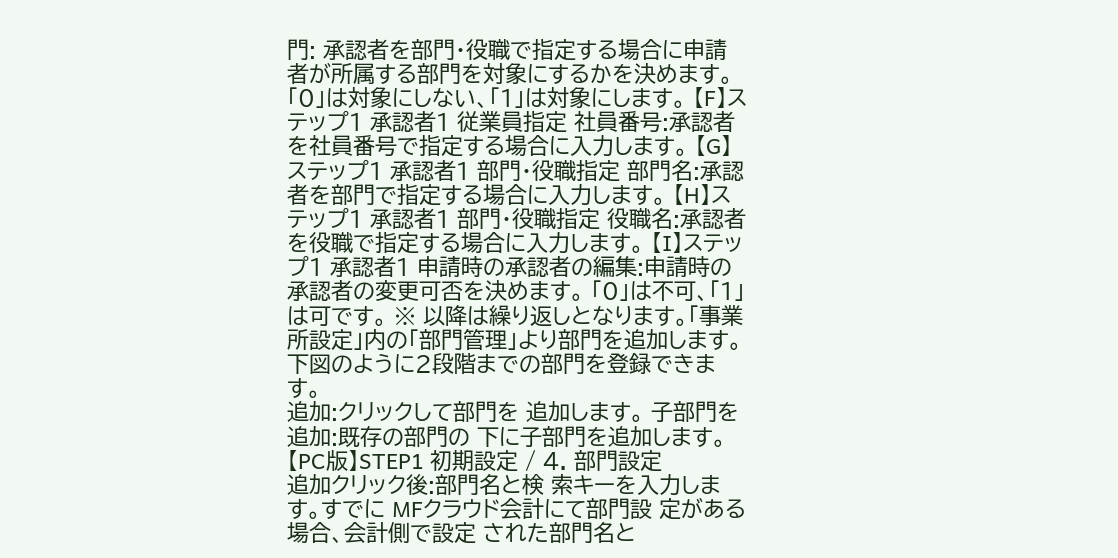門: 承認者を部門・役職で指定する場合に申請者が所属する部門を対象にするかを決めます。 「0」は対象にしない、「1」は対象にします。 【F】ステップ1 承認者1 従業員指定 社員番号:承認者を社員番号で指定する場合に入力します。 【G】ステップ1 承認者1 部門・役職指定 部門名:承認者を部門で指定する場合に入力します。 【H】ステップ1 承認者1 部門・役職指定 役職名:承認者を役職で指定する場合に入力します。 【I】ステップ1 承認者1 申請時の承認者の編集:申請時の承認者の変更可否を決めます。 「0」は不可、「1」は可です。 ※ 以降は繰り返しとなります。「事業所設定」内の「部門管理」より部門を追加します。
下図のように2段階までの部門を登録できます。
追加:クリックして部門を 追加します。 子部門を追加:既存の部門の 下に子部門を追加します。【PC版】STEP1 初期設定 / 4. 部門設定
追加クリック後:部門名と検 索キーを入力します。すでに MFクラウド会計にて部門設 定がある場合、会計側で設定 された部門名と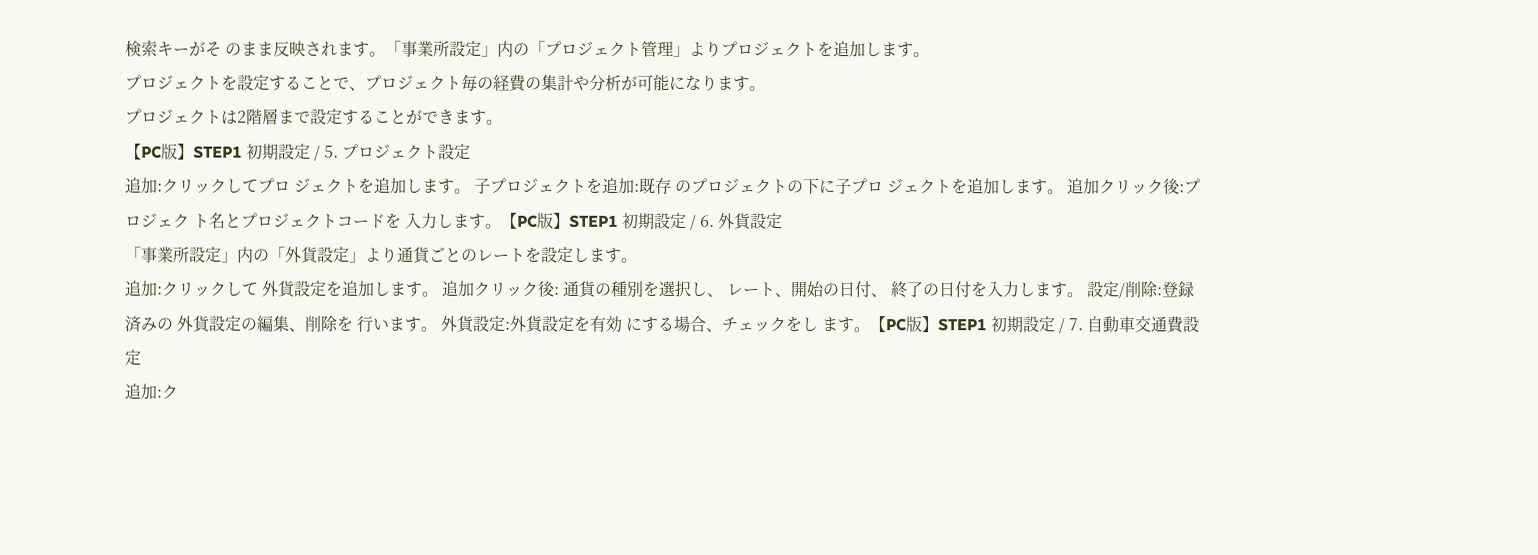検索キーがそ のまま反映されます。「事業所設定」内の「プロジェクト管理」よりプロジェクトを追加します。
プロジェクトを設定することで、プロジェクト毎の経費の集計や分析が可能になります。
プロジェクトは2階層まで設定することができます。
【PC版】STEP1 初期設定 / 5. プロジェクト設定
追加:クリックしてプロ ジェクトを追加します。 子プロジェクトを追加:既存 のプロジェクトの下に子プロ ジェクトを追加します。 追加クリック後:プロジェク ト名とプロジェクトコードを 入力します。【PC版】STEP1 初期設定 / 6. 外貨設定
「事業所設定」内の「外貨設定」より通貨ごとのレートを設定します。
追加:クリックして 外貨設定を追加します。 追加クリック後: 通貨の種別を選択し、 レート、開始の日付、 終了の日付を入力します。 設定/削除:登録済みの 外貨設定の編集、削除を 行います。 外貨設定:外貨設定を有効 にする場合、チェックをし ます。【PC版】STEP1 初期設定 / 7. 自動車交通費設定
追加:ク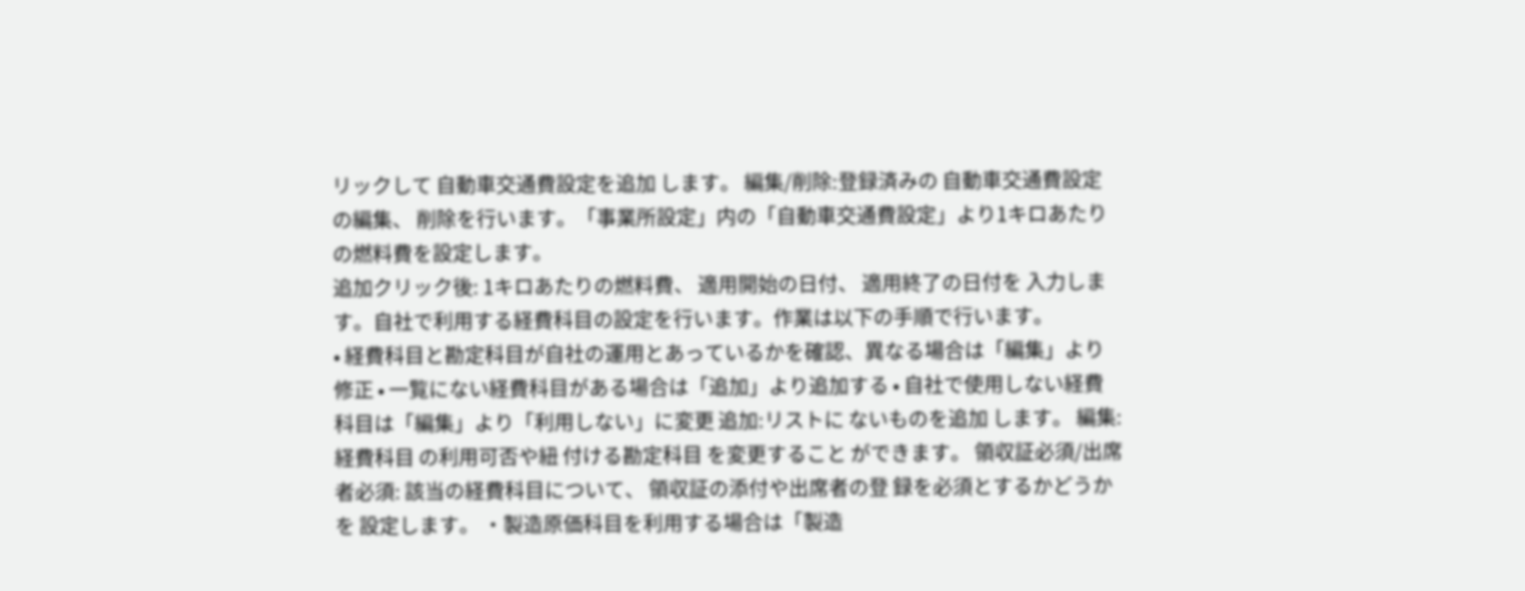リックして 自動車交通費設定を追加 します。 編集/削除:登録済みの 自動車交通費設定の編集、 削除を行います。「事業所設定」内の「自動車交通費設定」より1キロあたりの燃料費を設定します。
追加クリック後: 1キロあたりの燃料費、 適用開始の日付、 適用終了の日付を 入力します。自社で利用する経費科目の設定を行います。作業は以下の手順で行います。
• 経費科目と勘定科目が自社の運用とあっているかを確認、異なる場合は「編集」より修正 • 一覧にない経費科目がある場合は「追加」より追加する • 自社で使用しない経費科目は「編集」より「利用しない」に変更 追加:リストに ないものを追加 します。 編集:経費科目 の利用可否や紐 付ける勘定科目 を変更すること ができます。 領収証必須/出席者必須: 該当の経費科目について、 領収証の添付や出席者の登 録を必須とするかどうかを 設定します。 ・製造原価科目を利用する場合は「製造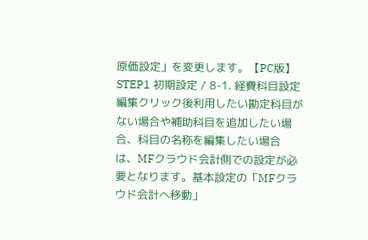原価設定」を変更します。【PC版】STEP1 初期設定 / 8-1. 経費科目設定
編集クリック後利用したい勘定科目がない場合や補助科目を追加したい場合、科目の名称を編集したい場合
は、MFクラウド会計側での設定が必要となります。基本設定の「MFクラウド会計へ移動」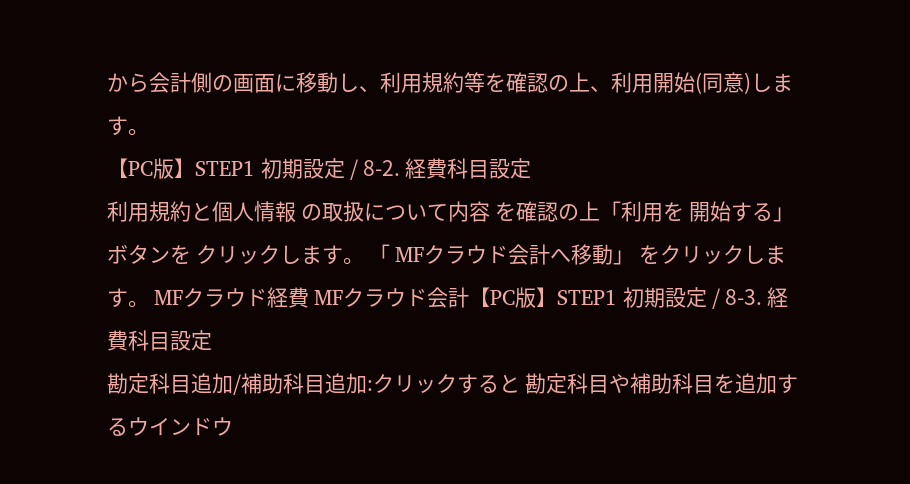から会計側の画面に移動し、利用規約等を確認の上、利用開始(同意)します。
【PC版】STEP1 初期設定 / 8-2. 経費科目設定
利用規約と個人情報 の取扱について内容 を確認の上「利用を 開始する」ボタンを クリックします。 「 MFクラウド会計へ移動」 をクリックします。 MFクラウド経費 MFクラウド会計【PC版】STEP1 初期設定 / 8-3. 経費科目設定
勘定科目追加/補助科目追加:クリックすると 勘定科目や補助科目を追加するウインドウ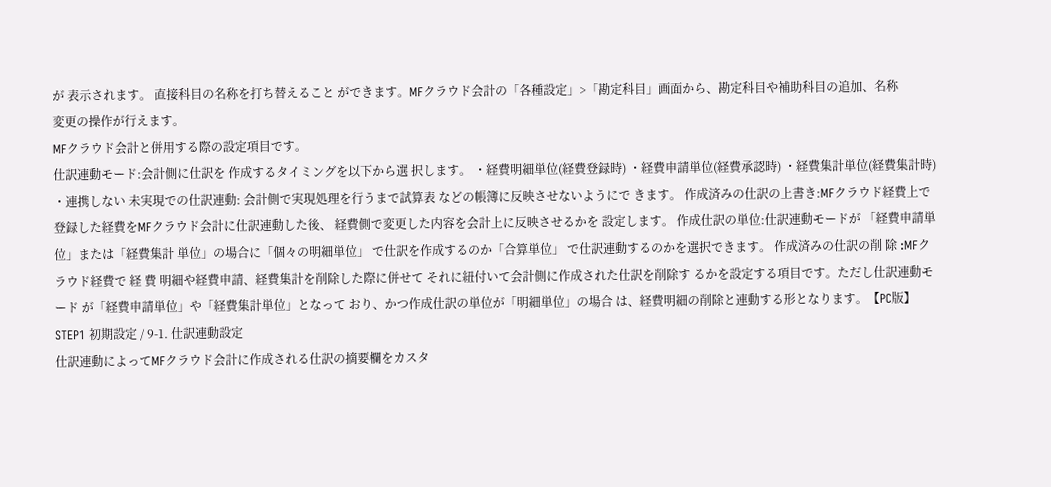が 表示されます。 直接科目の名称を打ち替えること ができます。MFクラウド会計の「各種設定」>「勘定科目」画面から、勘定科目や補助科目の追加、名称
変更の操作が行えます。
MFクラウド会計と併用する際の設定項目です。
仕訳連動モード:会計側に仕訳を 作成するタイミングを以下から選 択します。 ・経費明細単位(経費登録時) ・経費申請単位(経費承認時) ・経費集計単位(経費集計時) ・連携しない 未実現での仕訳連動: 会計側で実現処理を行うまで試算表 などの帳簿に反映させないようにで きます。 作成済みの仕訳の上書き:MFクラウド経費上で 登録した経費をMFクラウド会計に仕訳連動した後、 経費側で変更した内容を会計上に反映させるかを 設定します。 作成仕訳の単位:仕訳連動モードが 「経費申請単位」または「経費集計 単位」の場合に「個々の明細単位」 で仕訳を作成するのか「合算単位」 で仕訳連動するのかを選択できます。 作成済みの仕訳の削 除 :MFクラウド経費で 経 費 明細や経費申請、経費集計を削除した際に併せて それに紐付いて会計側に作成された仕訳を削除す るかを設定する項目です。ただし仕訳連動モード が「経費申請単位」や「経費集計単位」となって おり、かつ作成仕訳の単位が「明細単位」の場合 は、経費明細の削除と連動する形となります。【PC版】STEP1 初期設定 / 9-1. 仕訳連動設定
仕訳連動によってMFクラウド会計に作成される仕訳の摘要欄をカスタ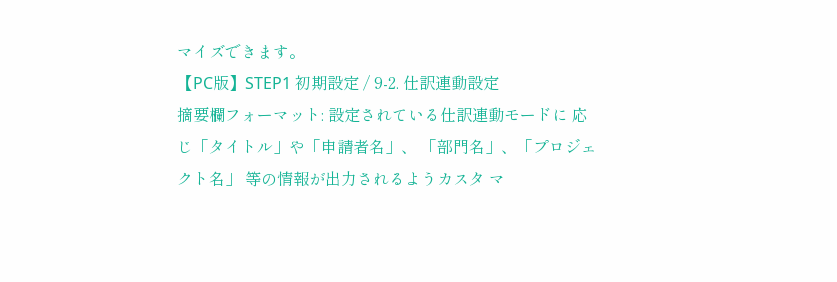マイズできます。
【PC版】STEP1 初期設定 / 9-2. 仕訳連動設定
摘要欄フォーマット: 設定されている仕訳連動モードに 応じ「タイトル」や「申請者名」、 「部門名」、「プロジェクト名」 等の情報が出力されるようカスタ マ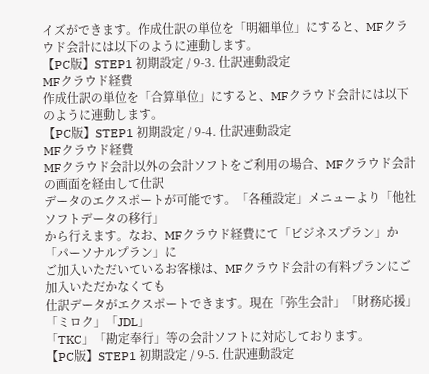イズができます。作成仕訳の単位を「明細単位」にすると、MFクラウド会計には以下のように連動します。
【PC版】STEP1 初期設定 / 9-3. 仕訳連動設定
MFクラウド経費
作成仕訳の単位を「合算単位」にすると、MFクラウド会計には以下のように連動します。
【PC版】STEP1 初期設定 / 9-4. 仕訳連動設定
MFクラウド経費
MFクラウド会計以外の会計ソフトをご利用の場合、MFクラウド会計の画面を経由して仕訳
データのエクスポートが可能です。「各種設定」メニューより「他社ソフトデータの移行」
から行えます。なお、MFクラウド経費にて「ビジネスプラン」か「パーソナルプラン」に
ご加入いただいているお客様は、MFクラウド会計の有料プランにご加入いただかなくても
仕訳データがエクスポートできます。現在「弥生会計」「財務応援」「ミロク」「JDL」
「TKC」「勘定奉行」等の会計ソフトに対応しております。
【PC版】STEP1 初期設定 / 9-5. 仕訳連動設定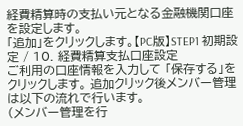経費精算時の支払い元となる金融機関口座を設定します。
「追加」をクリックします。【PC版】STEP1 初期設定 / 10. 経費精算支払口座設定
ご利用の口座情報を入力して 「保存する」をクリックします。 追加クリック後メンバー管理は以下の流れで行います。
(メンバー管理を行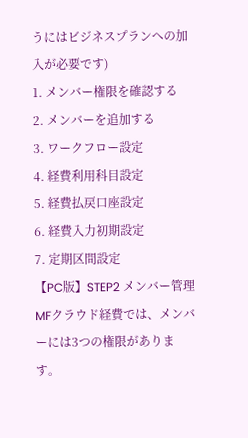うにはビジネスプランへの加入が必要です)
1. メンバー権限を確認する
2. メンバーを追加する
3. ワークフロー設定
4. 経費利用科目設定
5. 経費払戻口座設定
6. 経費入力初期設定
7. 定期区間設定
【PC版】STEP2 メンバー管理
MFクラウド経費では、メンバーには3つの権限があります。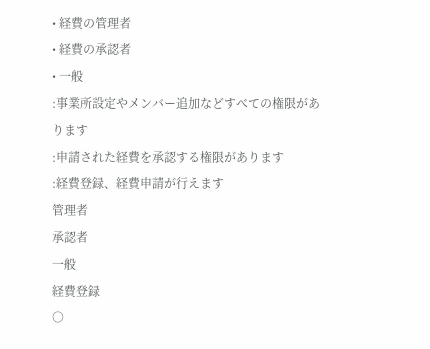• 経費の管理者
• 経費の承認者
• 一般
:事業所設定やメンバー追加などすべての権限があります
:申請された経費を承認する権限があります
:経費登録、経費申請が行えます
管理者
承認者
一般
経費登録
○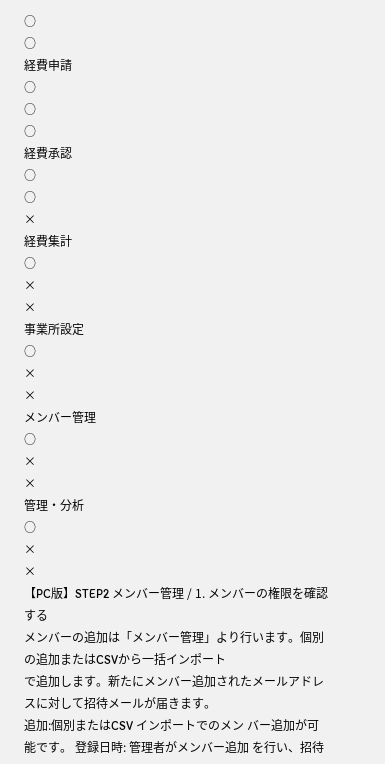○
○
経費申請
○
○
○
経費承認
○
○
×
経費集計
○
×
×
事業所設定
○
×
×
メンバー管理
○
×
×
管理・分析
○
×
×
【PC版】STEP2 メンバー管理 / 1. メンバーの権限を確認する
メンバーの追加は「メンバー管理」より行います。個別の追加またはCSVから一括インポート
で追加します。新たにメンバー追加されたメールアドレスに対して招待メールが届きます。
追加:個別またはCSV インポートでのメン バー追加が可能です。 登録日時: 管理者がメンバー追加 を行い、招待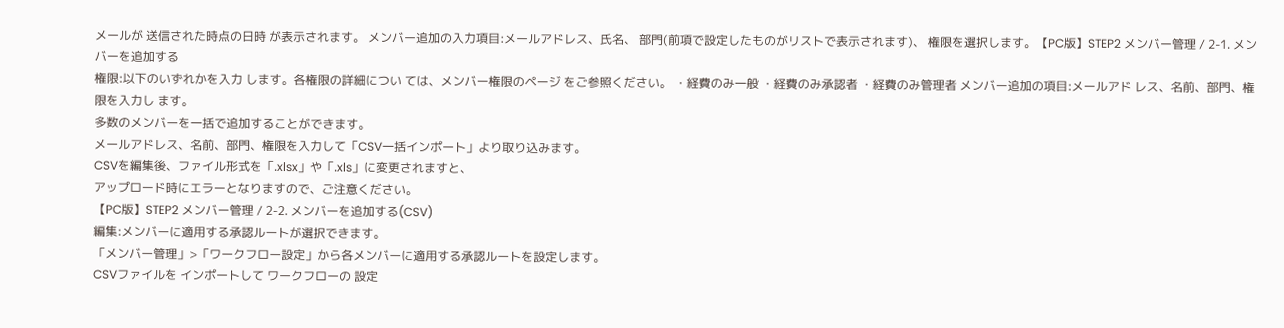メールが 送信された時点の日時 が表示されます。 メンバー追加の入力項目:メールアドレス、氏名、 部門(前項で設定したものがリストで表示されます)、 権限を選択します。【PC版】STEP2 メンバー管理 / 2-1. メンバーを追加する
権限:以下のいずれかを入力 します。各権限の詳細につい ては、メンバー権限のページ をご参照ください。 ・経費のみ一般 ・経費のみ承認者 ・経費のみ管理者 メンバー追加の項目:メールアド レス、名前、部門、権限を入力し ます。
多数のメンバーを一括で追加することができます。
メールアドレス、名前、部門、権限を入力して「CSV一括インポート」より取り込みます。
CSVを編集後、ファイル形式を「.xlsx」や「.xls」に変更されますと、
アップロード時にエラーとなりますので、ご注意ください。
【PC版】STEP2 メンバー管理 / 2-2. メンバーを追加する(CSV)
編集:メンバーに適用する承認ルートが選択できます。
「メンバー管理」>「ワークフロー設定」から各メンバーに適用する承認ルートを設定します。
CSVファイルを インポートして ワークフローの 設定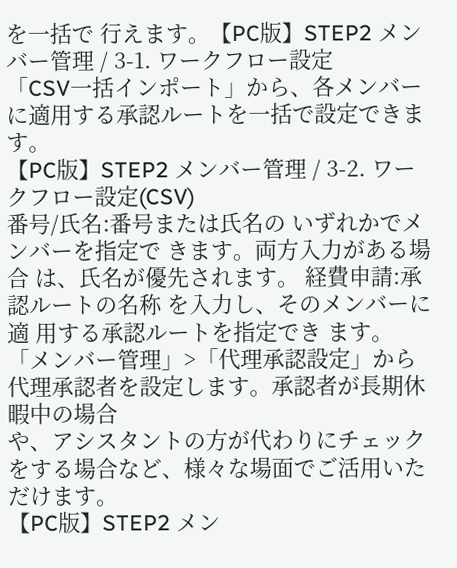を一括で 行えます。【PC版】STEP2 メンバー管理 / 3-1. ワークフロー設定
「CSV一括インポート」から、各メンバーに適用する承認ルートを一括で設定できます。
【PC版】STEP2 メンバー管理 / 3-2. ワークフロー設定(CSV)
番号/氏名:番号または氏名の いずれかでメンバーを指定で きます。両方入力がある場合 は、氏名が優先されます。 経費申請:承認ルートの名称 を入力し、そのメンバーに適 用する承認ルートを指定でき ます。「メンバー管理」>「代理承認設定」から代理承認者を設定します。承認者が長期休暇中の場合
や、アシスタントの方が代わりにチェックをする場合など、様々な場面でご活用いただけます。
【PC版】STEP2 メン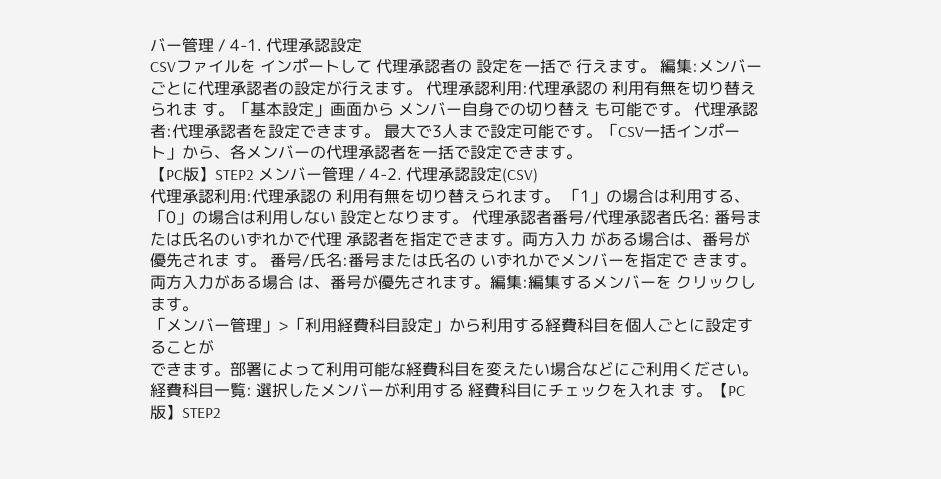バー管理 / 4-1. 代理承認設定
CSVファイルを インポートして 代理承認者の 設定を一括で 行えます。 編集:メンバーごとに代理承認者の設定が行えます。 代理承認利用:代理承認の 利用有無を切り替えられま す。「基本設定」画面から メンバー自身での切り替え も可能です。 代理承認者:代理承認者を設定できます。 最大で3人まで設定可能です。「CSV一括インポート」から、各メンバーの代理承認者を一括で設定できます。
【PC版】STEP2 メンバー管理 / 4-2. 代理承認設定(CSV)
代理承認利用:代理承認の 利用有無を切り替えられます。 「1」の場合は利用する、 「0」の場合は利用しない 設定となります。 代理承認者番号/代理承認者氏名: 番号または氏名のいずれかで代理 承認者を指定できます。両方入力 がある場合は、番号が優先されま す。 番号/氏名:番号または氏名の いずれかでメンバーを指定で きます。両方入力がある場合 は、番号が優先されます。編集:編集するメンバーを クリックします。
「メンバー管理」>「利用経費科目設定」から利用する経費科目を個人ごとに設定することが
できます。部署によって利用可能な経費科目を変えたい場合などにご利用ください。
経費科目一覧: 選択したメンバーが利用する 経費科目にチェックを入れま す。【PC版】STEP2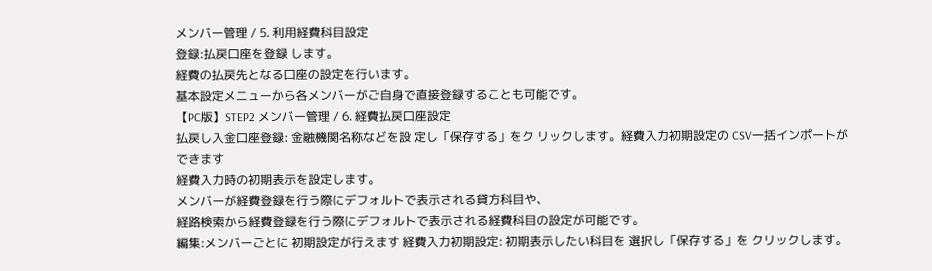メンバー管理 / 5. 利用経費科目設定
登録:払戻口座を登録 します。
経費の払戻先となる口座の設定を行います。
基本設定メニューから各メンバーがご自身で直接登録することも可能です。
【PC版】STEP2 メンバー管理 / 6. 経費払戻口座設定
払戻し入金口座登録: 金融機関名称などを設 定し「保存する」をク リックします。経費入力初期設定の CSV一括インポートが できます
経費入力時の初期表示を設定します。
メンバーが経費登録を行う際にデフォルトで表示される貸方科目や、
経路検索から経費登録を行う際にデフォルトで表示される経費科目の設定が可能です。
編集:メンバーごとに 初期設定が行えます 経費入力初期設定: 初期表示したい科目を 選択し「保存する」を クリックします。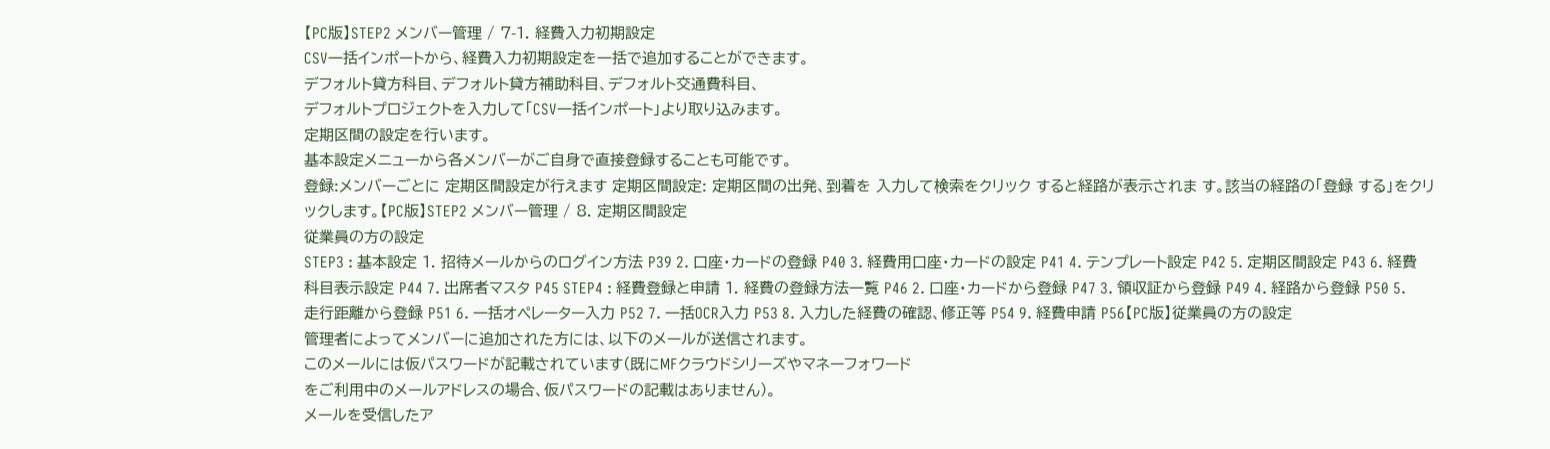【PC版】STEP2 メンバー管理 / 7-1. 経費入力初期設定
CSV一括インポートから、経費入力初期設定を一括で追加することができます。
デフォルト貸方科目、デフォルト貸方補助科目、デフォルト交通費科目、
デフォルトプロジェクトを入力して「CSV一括インポート」より取り込みます。
定期区間の設定を行います。
基本設定メニューから各メンバーがご自身で直接登録することも可能です。
登録:メンバーごとに 定期区間設定が行えます 定期区間設定: 定期区間の出発、到着を 入力して検索をクリック すると経路が表示されま す。該当の経路の「登録 する」をクリックします。【PC版】STEP2 メンバー管理 / 8. 定期区間設定
従業員の方の設定
STEP3 : 基本設定 1. 招待メールからのログイン方法 P39 2. 口座・カードの登録 P40 3. 経費用口座・カードの設定 P41 4. テンプレート設定 P42 5. 定期区間設定 P43 6. 経費科目表示設定 P44 7. 出席者マスタ P45 STEP4 : 経費登録と申請 1. 経費の登録方法一覧 P46 2. 口座・カードから登録 P47 3. 領収証から登録 P49 4. 経路から登録 P50 5. 走行距離から登録 P51 6. 一括オペレーター入力 P52 7. 一括OCR入力 P53 8. 入力した経費の確認、修正等 P54 9. 経費申請 P56【PC版】従業員の方の設定
管理者によってメンバーに追加された方には、以下のメールが送信されます。
このメールには仮パスワードが記載されています(既にMFクラウドシリーズやマネーフォワード
をご利用中のメールアドレスの場合、仮パスワードの記載はありません)。
メールを受信したア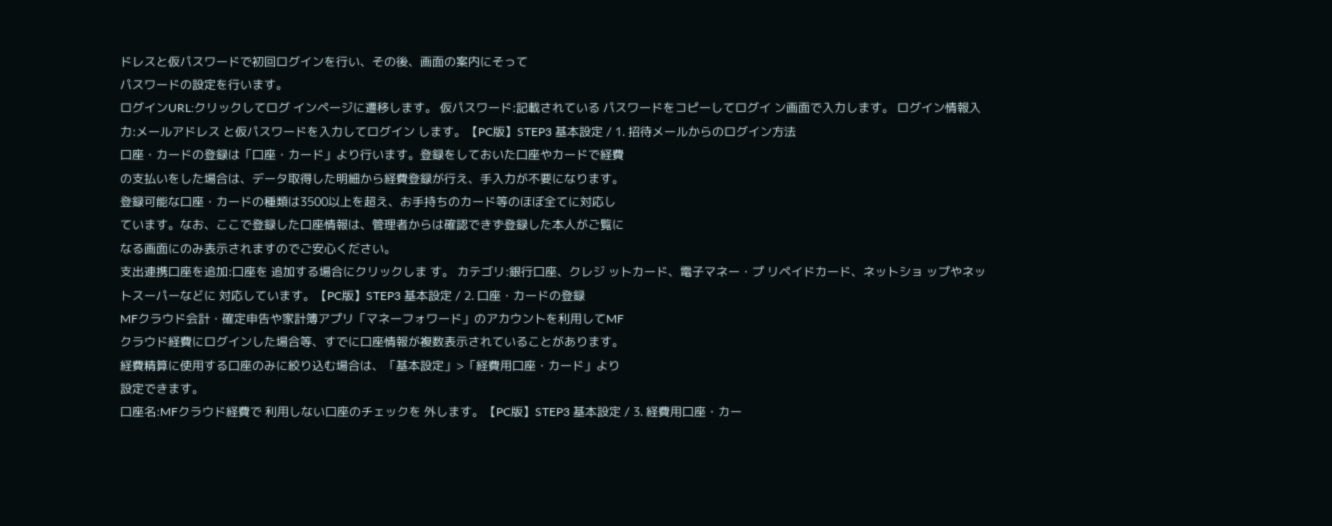ドレスと仮パスワードで初回ログインを行い、その後、画面の案内にそって
パスワードの設定を行います。
ログインURL:クリックしてログ インページに遷移します。 仮パスワード:記載されている パスワードをコピーしてログイ ン画面で入力します。 ログイン情報入力:メールアドレス と仮パスワードを入力してログイン します。【PC版】STEP3 基本設定 / 1. 招待メールからのログイン方法
口座・カードの登録は「口座・カード」より行います。登録をしておいた口座やカードで経費
の支払いをした場合は、データ取得した明細から経費登録が行え、手入力が不要になります。
登録可能な口座・カードの種類は3500以上を超え、お手持ちのカード等のほぼ全てに対応し
ています。なお、ここで登録した口座情報は、管理者からは確認できず登録した本人がご覧に
なる画面にのみ表示されますのでご安心ください。
支出連携口座を追加:口座を 追加する場合にクリックしま す。 カテゴリ:銀行口座、クレジ ットカード、電子マネー・プ リペイドカード、ネットショ ップやネットスーパーなどに 対応しています。【PC版】STEP3 基本設定 / 2. 口座・カードの登録
MFクラウド会計・確定申告や家計簿アプリ「マネーフォワード」のアカウントを利用してMF
クラウド経費にログインした場合等、すでに口座情報が複数表示されていることがあります。
経費精算に使用する口座のみに絞り込む場合は、「基本設定」>「経費用口座・カード」より
設定できます。
口座名:MFクラウド経費で 利用しない口座のチェックを 外します。【PC版】STEP3 基本設定 / 3. 経費用口座・カー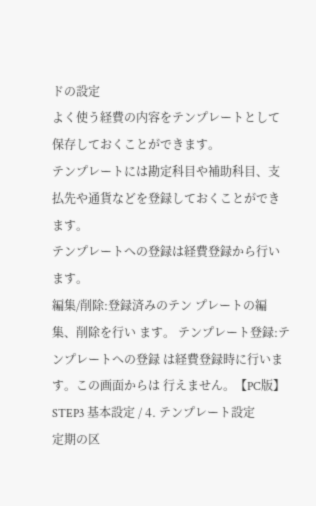ドの設定
よく使う経費の内容をテンプレートとして保存しておくことができます。
テンプレートには勘定科目や補助科目、支払先や通貨などを登録しておくことができます。
テンプレートへの登録は経費登録から行います。
編集/削除:登録済みのテン プレートの編集、削除を行い ます。 テンプレート登録:テンプレートへの登録 は経費登録時に行います。この画面からは 行えません。【PC版】STEP3 基本設定 / 4. テンプレート設定
定期の区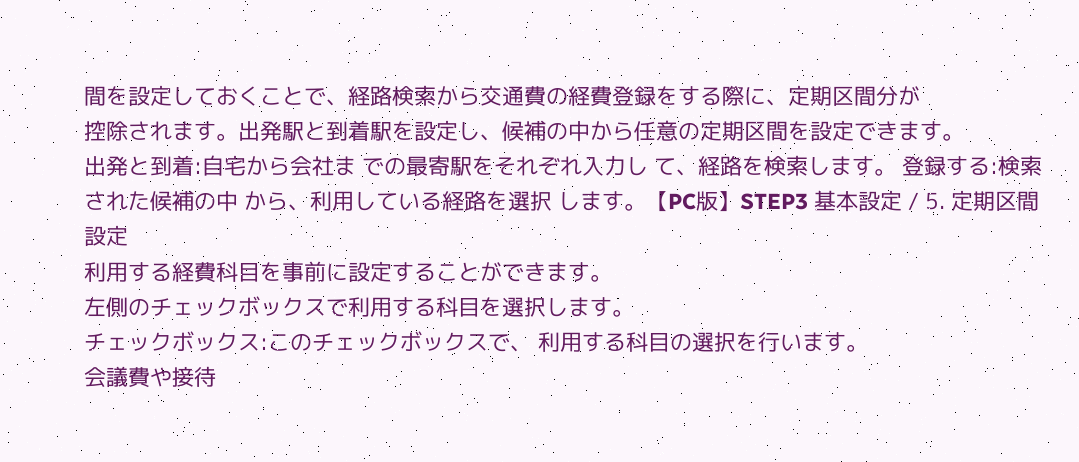間を設定しておくことで、経路検索から交通費の経費登録をする際に、定期区間分が
控除されます。出発駅と到着駅を設定し、候補の中から任意の定期区間を設定できます。
出発と到着:自宅から会社ま での最寄駅をそれぞれ入力し て、経路を検索します。 登録する:検索された候補の中 から、利用している経路を選択 します。【PC版】STEP3 基本設定 / 5. 定期区間設定
利用する経費科目を事前に設定することができます。
左側のチェックボックスで利用する科目を選択します。
チェックボックス:このチェックボックスで、 利用する科目の選択を行います。
会議費や接待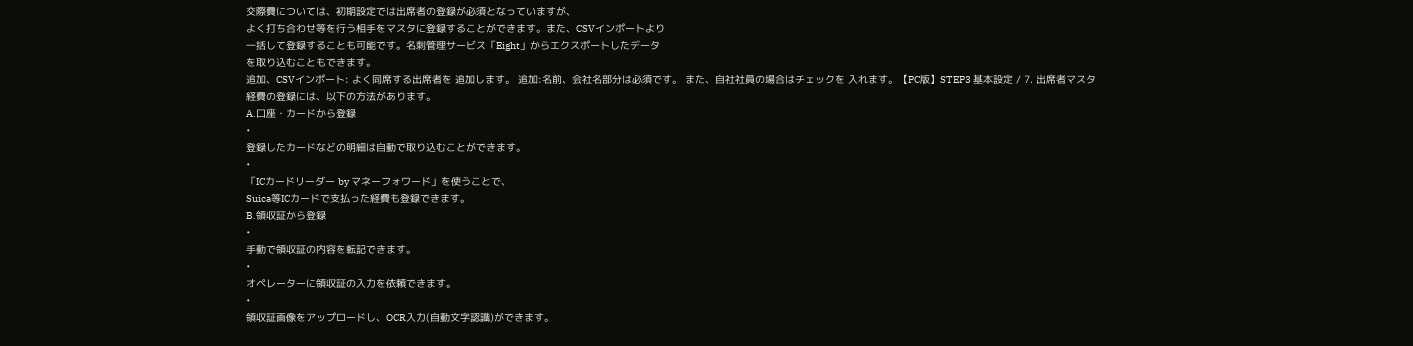交際費については、初期設定では出席者の登録が必須となっていますが、
よく打ち合わせ等を行う相手をマスタに登録することができます。また、CSVインポートより
一括して登録することも可能です。名刺管理サービス「Eight」からエクスポートしたデータ
を取り込むこともできます。
追加、CSVインポート: よく同席する出席者を 追加します。 追加:名前、会社名部分は必須です。 また、自社社員の場合はチェックを 入れます。【PC版】STEP3 基本設定 / 7. 出席者マスタ
経費の登録には、以下の方法があります。
A.口座・カードから登録
•
登録したカードなどの明細は自動で取り込むことができます。
•
「ICカードリーダー by マネーフォワード」を使うことで、
Suica等ICカードで支払った経費も登録できます。
B.領収証から登録
•
手動で領収証の内容を転記できます。
•
オペレーターに領収証の入力を依頼できます。
•
領収証画像をアップロードし、OCR入力(自動文字認識)ができます。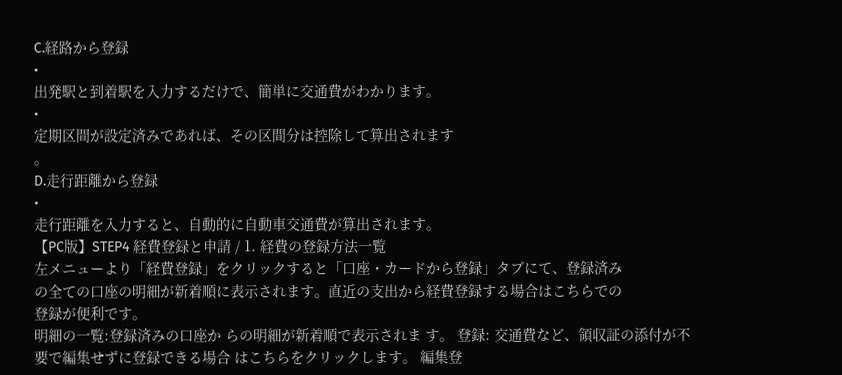C.経路から登録
•
出発駅と到着駅を入力するだけで、簡単に交通費がわかります。
•
定期区間が設定済みであれば、その区間分は控除して算出されます
。
D.走行距離から登録
•
走行距離を入力すると、自動的に自動車交通費が算出されます。
【PC版】STEP4 経費登録と申請 / 1. 経費の登録方法一覧
左メニューより「経費登録」をクリックすると「口座・カードから登録」タブにて、登録済み
の全ての口座の明細が新着順に表示されます。直近の支出から経費登録する場合はこちらでの
登録が便利です。
明細の一覧:登録済みの口座か らの明細が新着順で表示されま す。 登録: 交通費など、領収証の添付が不 要で編集せずに登録できる場合 はこちらをクリックします。 編集登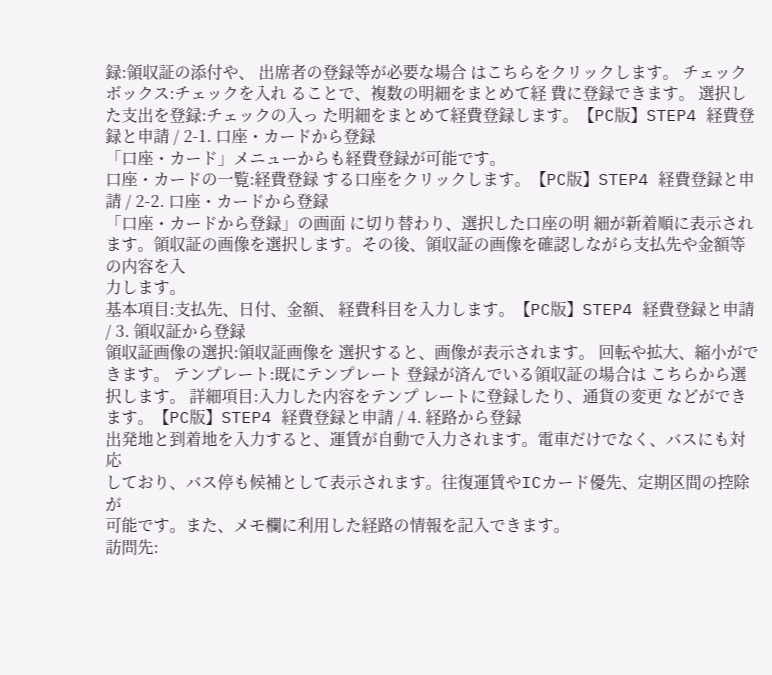録:領収証の添付や、 出席者の登録等が必要な場合 はこちらをクリックします。 チェックボックス:チェックを入れ ることで、複数の明細をまとめて経 費に登録できます。 選択した支出を登録:チェックの入っ た明細をまとめて経費登録します。【PC版】STEP4 経費登録と申請 / 2-1. 口座・カードから登録
「口座・カード」メニューからも経費登録が可能です。
口座・カードの一覧:経費登録 する口座をクリックします。【PC版】STEP4 経費登録と申請 / 2-2. 口座・カードから登録
「口座・カードから登録」の画面 に切り替わり、選択した口座の明 細が新着順に表示されます。領収証の画像を選択します。その後、領収証の画像を確認しながら支払先や金額等の内容を入
力します。
基本項目:支払先、日付、金額、 経費科目を入力します。【PC版】STEP4 経費登録と申請 / 3. 領収証から登録
領収証画像の選択:領収証画像を 選択すると、画像が表示されます。 回転や拡大、縮小ができます。 テンプレート:既にテンプレート 登録が済んでいる領収証の場合は こちらから選択します。 詳細項目:入力した内容をテンプ レートに登録したり、通貨の変更 などができます。【PC版】STEP4 経費登録と申請 / 4. 経路から登録
出発地と到着地を入力すると、運賃が自動で入力されます。電車だけでなく、バスにも対応
しており、バス停も候補として表示されます。往復運賃やICカード優先、定期区間の控除が
可能です。また、メモ欄に利用した経路の情報を記入できます。
訪問先: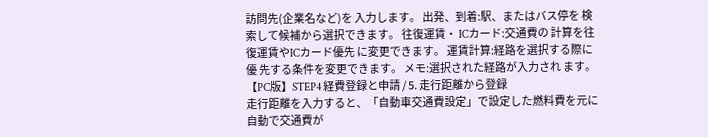訪問先(企業名など)を 入力します。 出発、到着:駅、またはバス停を 検索して候補から選択できます。 往復運賃・ ICカード:交通費の 計算を往復運賃やICカード優先 に変更できます。 運賃計算:経路を選択する際に優 先する条件を変更できます。 メモ:選択された経路が入力され ます。【PC版】STEP4 経費登録と申請 / 5. 走行距離から登録
走行距離を入力すると、「自動車交通費設定」で設定した燃料費を元に自動で交通費が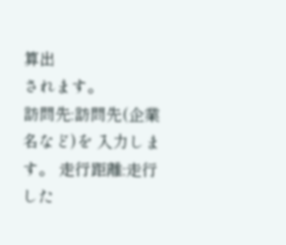算出
されます。
訪問先:訪問先(企業名など)を 入力します。 走行距離:走行した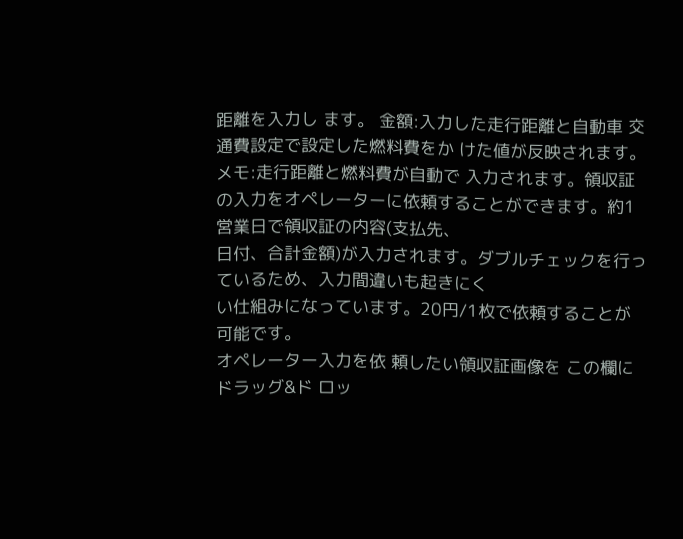距離を入力し ます。 金額:入力した走行距離と自動車 交通費設定で設定した燃料費をか けた値が反映されます。 メモ:走行距離と燃料費が自動で 入力されます。領収証の入力をオペレーターに依頼することができます。約1営業日で領収証の内容(支払先、
日付、合計金額)が入力されます。ダブルチェックを行っているため、入力間違いも起きにく
い仕組みになっています。20円/1枚で依頼することが可能です。
オペレーター入力を依 頼したい領収証画像を この欄にドラッグ&ド ロッ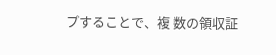プすることで、複 数の領収証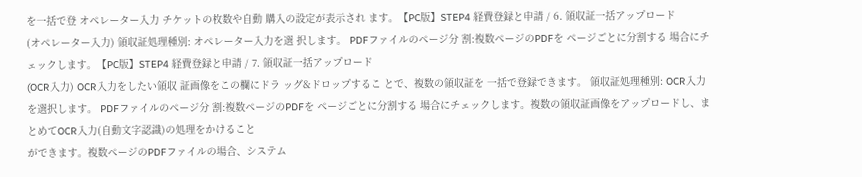を一括で登 オペレーター入力 チケットの枚数や自動 購入の設定が表示され ます。【PC版】STEP4 経費登録と申請 / 6. 領収証一括アップロード
(オペレーター入力) 領収証処理種別: オペレーター入力を選 択します。 PDFファイルのページ分 割:複数ページのPDFを ページごとに分割する 場合にチェックします。【PC版】STEP4 経費登録と申請 / 7. 領収証一括アップロード
(OCR入力) OCR入力をしたい領収 証画像をこの欄にドラ ッグ&ドロップするこ とで、複数の領収証を 一括で登録できます。 領収証処理種別: OCR入力を選択します。 PDFファイルのページ分 割:複数ページのPDFを ページごとに分割する 場合にチェックします。複数の領収証画像をアップロードし、まとめてOCR入力(自動文字認識)の処理をかけること
ができます。複数ページのPDFファイルの場合、システム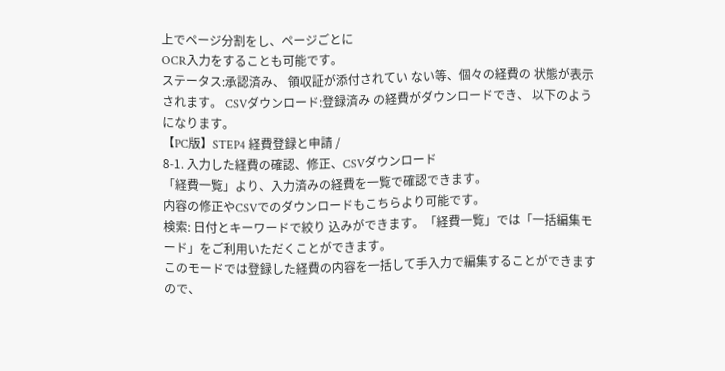上でページ分割をし、ページごとに
OCR入力をすることも可能です。
ステータス:承認済み、 領収証が添付されてい ない等、個々の経費の 状態が表示されます。 CSVダウンロード:登録済み の経費がダウンロードでき、 以下のようになります。
【PC版】STEP4 経費登録と申請 /
8-1. 入力した経費の確認、修正、CSVダウンロード
「経費一覧」より、入力済みの経費を一覧で確認できます。
内容の修正やCSVでのダウンロードもこちらより可能です。
検索: 日付とキーワードで絞り 込みができます。「経費一覧」では「一括編集モード」をご利用いただくことができます。
このモードでは登録した経費の内容を一括して手入力で編集することができますので、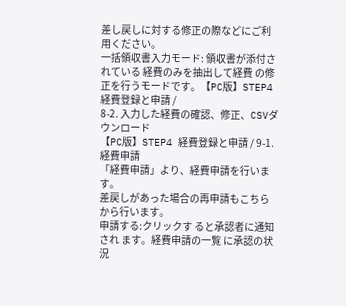差し戻しに対する修正の際などにご利用ください。
一括領収書入力モード: 領収書が添付されている 経費のみを抽出して経費 の修正を行うモードです。【PC版】STEP4 経費登録と申請 /
8-2. 入力した経費の確認、修正、CSVダウンロード
【PC版】STEP4 経費登録と申請 / 9-1. 経費申請
「経費申請」より、経費申請を行います。
差戻しがあった場合の再申請もこちらから行います。
申請する:クリックす ると承認者に通知され ます。経費申請の一覧 に承認の状況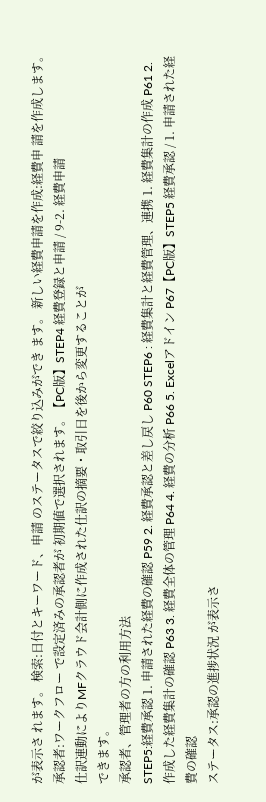が表示さ れます。 検索:日付とキーワード、申請 のステータスで絞り込みができ ます。 新しい経費申請を作成:経費申 請を作成します。 承認者:ワークフロー で設定済みの承認者が 初期値で選択されます。【PC版】STEP4 経費登録と申請 / 9-2. 経費申請
仕訳連動によりMFクラウド会計側に作成された仕訳の摘要・取引日を後から変更することが
できます。
承認者、管理者の方の利用方法
STEP5:経費承認 1. 申請された経費の確認 P59 2. 経費承認と差し戻し P60 STEP6 : 経費集計と経費管理、連携 1. 経費集計の作成 P61 2. 作成した経費集計の確認 P63 3. 経費全体の管理 P64 4. 経費の分析 P66 5. Excelアドイン P67【PC版】STEP5 経費承認 / 1. 申請された経費の確認
ステータス:承認の進捗状況 が表示さ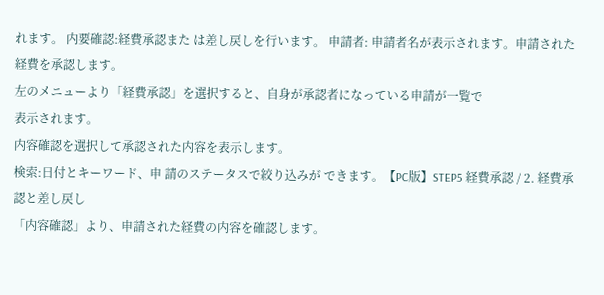れます。 内要確認:経費承認また は差し戻しを行います。 申請者: 申請者名が表示されます。申請された経費を承認します。
左のメニューより「経費承認」を選択すると、自身が承認者になっている申請が一覧で
表示されます。
内容確認を選択して承認された内容を表示します。
検索:日付とキーワード、申 請のステータスで絞り込みが できます。【PC版】STEP5 経費承認 / 2. 経費承認と差し戻し
「内容確認」より、申請された経費の内容を確認します。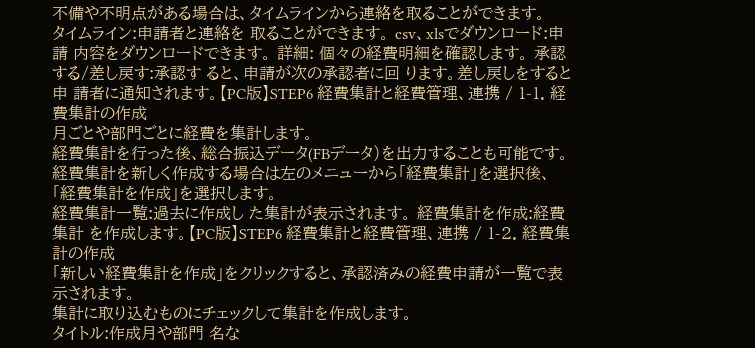不備や不明点がある場合は、タイムラインから連絡を取ることができます。
タイムライン:申請者と連絡を 取ることができます。 csv、xlsでダウンロード:申請 内容をダウンロードできます。 詳細: 個々の経費明細を確認します。 承認する/差し戻す:承認す ると、申請が次の承認者に回 ります。差し戻しをすると申 請者に通知されます。【PC版】STEP6 経費集計と経費管理、連携 / 1-1. 経費集計の作成
月ごとや部門ごとに経費を集計します。
経費集計を行った後、総合振込データ(FBデータ)を出力することも可能です。
経費集計を新しく作成する場合は左のメニューから「経費集計」を選択後、
「経費集計を作成」を選択します。
経費集計一覧:過去に作成し た集計が表示されます。 経費集計を作成:経費集計 を作成します。【PC版】STEP6 経費集計と経費管理、連携 / 1-2. 経費集計の作成
「新しい経費集計を作成」をクリックすると、承認済みの経費申請が一覧で表示されます。
集計に取り込むものにチェックして集計を作成します。
タイトル:作成月や部門 名な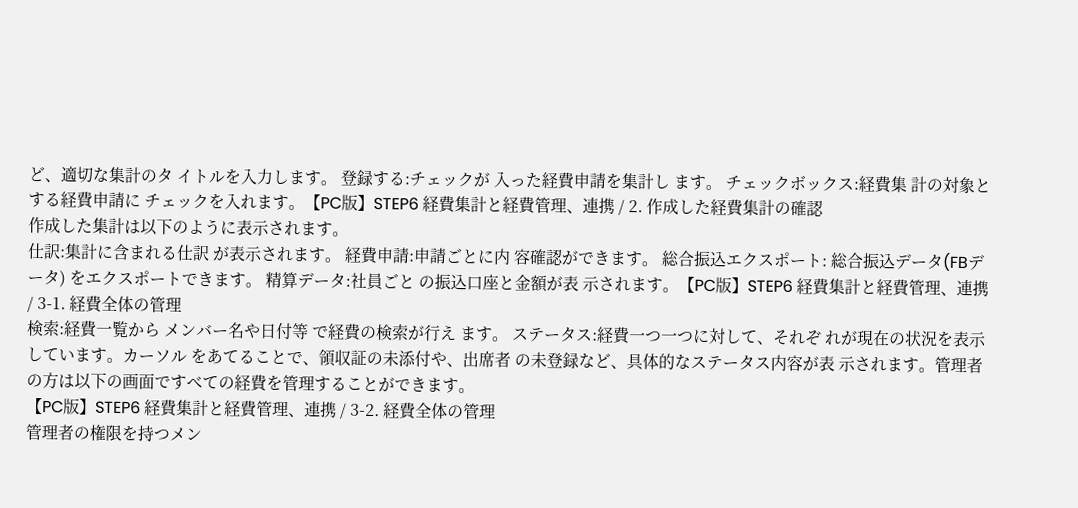ど、適切な集計のタ イトルを入力します。 登録する:チェックが 入った経費申請を集計し ます。 チェックボックス:経費集 計の対象とする経費申請に チェックを入れます。【PC版】STEP6 経費集計と経費管理、連携 / 2. 作成した経費集計の確認
作成した集計は以下のように表示されます。
仕訳:集計に含まれる仕訳 が表示されます。 経費申請:申請ごとに内 容確認ができます。 総合振込エクスポート: 総合振込データ(FBデータ) をエクスポートできます。 精算データ:社員ごと の振込口座と金額が表 示されます。【PC版】STEP6 経費集計と経費管理、連携 / 3-1. 経費全体の管理
検索:経費一覧から メンバー名や日付等 で経費の検索が行え ます。 ステータス:経費一つ一つに対して、それぞ れが現在の状況を表示しています。カーソル をあてることで、領収証の未添付や、出席者 の未登録など、具体的なステータス内容が表 示されます。管理者の方は以下の画面ですべての経費を管理することができます。
【PC版】STEP6 経費集計と経費管理、連携 / 3-2. 経費全体の管理
管理者の権限を持つメン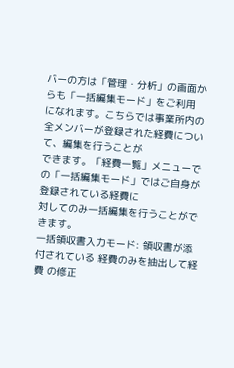バーの方は「管理・分析」の画面からも「一括編集モード」をご利用
になれます。こちらでは事業所内の全メンバーが登録された経費について、編集を行うことが
できます。「経費一覧」メニューでの「一括編集モード」ではご自身が登録されている経費に
対してのみ一括編集を行うことができます。
一括領収書入力モード: 領収書が添付されている 経費のみを抽出して経費 の修正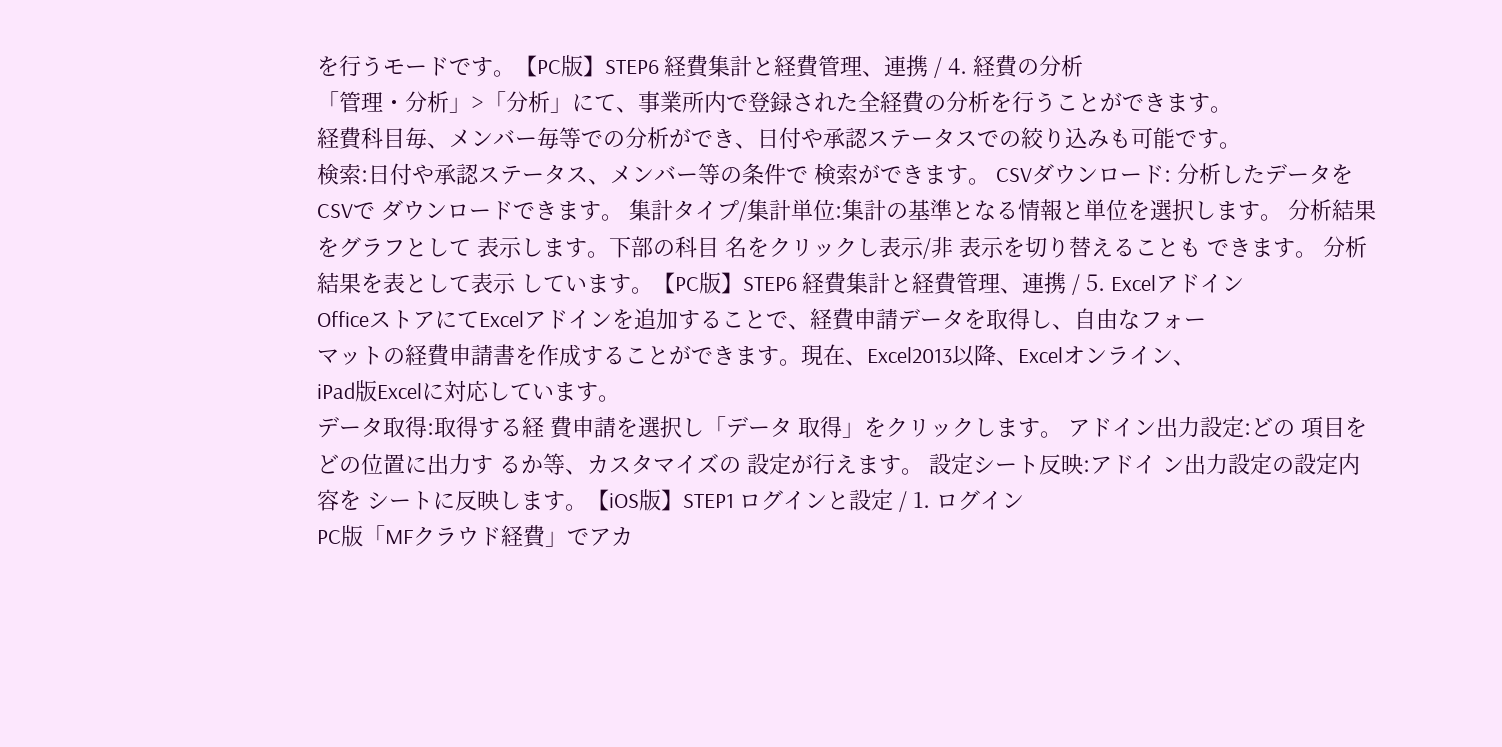を行うモードです。【PC版】STEP6 経費集計と経費管理、連携 / 4. 経費の分析
「管理・分析」>「分析」にて、事業所内で登録された全経費の分析を行うことができます。
経費科目毎、メンバー毎等での分析ができ、日付や承認ステータスでの絞り込みも可能です。
検索:日付や承認ステータス、メンバー等の条件で 検索ができます。 CSVダウンロード: 分析したデータをCSVで ダウンロードできます。 集計タイプ/集計単位:集計の基準となる情報と単位を選択します。 分析結果をグラフとして 表示します。下部の科目 名をクリックし表示/非 表示を切り替えることも できます。 分析結果を表として表示 しています。【PC版】STEP6 経費集計と経費管理、連携 / 5. Excelアドイン
OfficeストアにてExcelアドインを追加することで、経費申請データを取得し、自由なフォー
マットの経費申請書を作成することができます。現在、Excel2013以降、Excelオンライン、
iPad版Excelに対応しています。
データ取得:取得する経 費申請を選択し「データ 取得」をクリックします。 アドイン出力設定:どの 項目をどの位置に出力す るか等、カスタマイズの 設定が行えます。 設定シート反映:アドイ ン出力設定の設定内容を シートに反映します。【iOS版】STEP1 ログインと設定 / 1. ログイン
PC版「MFクラウド経費」でアカ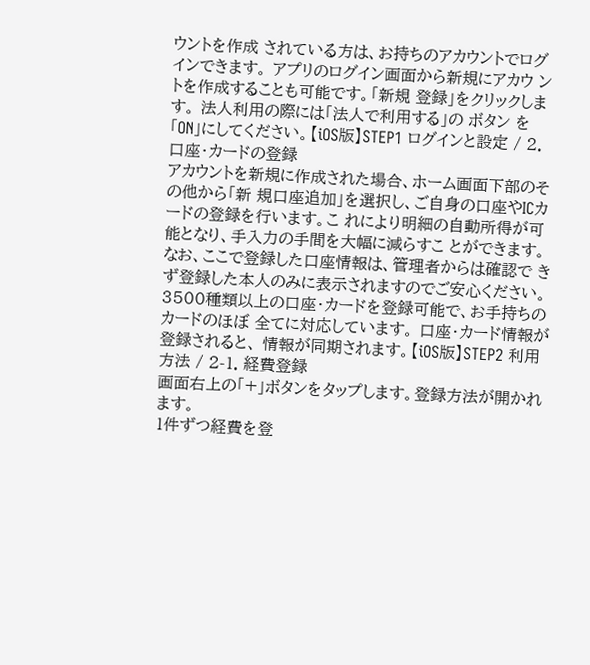ウントを作成 されている方は、お持ちのアカウントでログ インできます。 アプリのログイン画面から新規にアカウ ントを作成することも可能です。「新規 登録」をクリックします。 法人利用の際には「法人で利用する」の ボタン を「ON」にしてください。【iOS版】STEP1 ログインと設定 / 2. 口座・カードの登録
アカウントを新規に作成された場合、ホーム画面下部のその他から「新 規口座追加」を選択し、ご自身の口座やICカードの登録を行います。こ れにより明細の自動所得が可能となり、手入力の手間を大幅に減らすこ とができます。なお、ここで登録した口座情報は、管理者からは確認で きず登録した本人のみに表示されますのでご安心ください。 3500種類以上の口座・カードを登録可能で、お手持ちのカードのほぼ 全てに対応しています。 口座・カード情報が登録されると、 情報が同期されます。【iOS版】STEP2 利用方法 / 2-1. 経費登録
画面右上の「+」ボタンをタップします。登録方法が開かれます。
1件ずつ経費を登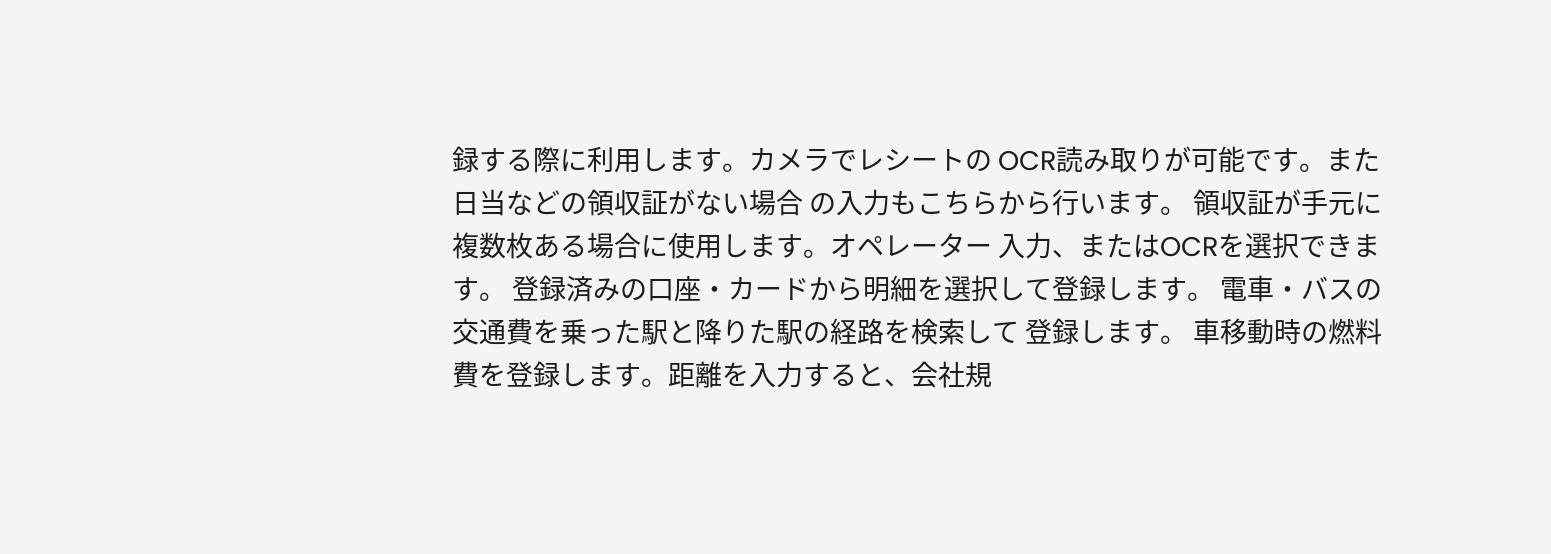録する際に利用します。カメラでレシートの OCR読み取りが可能です。また日当などの領収証がない場合 の入力もこちらから行います。 領収証が手元に複数枚ある場合に使用します。オペレーター 入力、またはOCRを選択できます。 登録済みの口座・カードから明細を選択して登録します。 電車・バスの交通費を乗った駅と降りた駅の経路を検索して 登録します。 車移動時の燃料費を登録します。距離を入力すると、会社規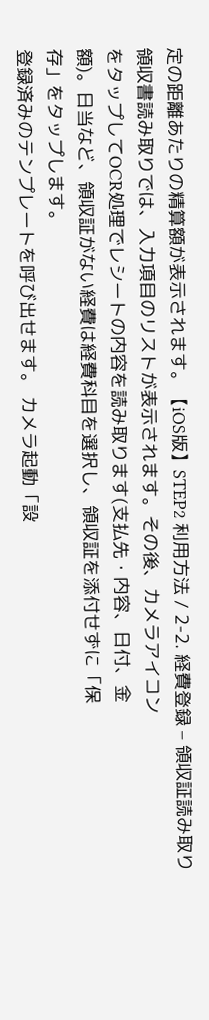定の距離あたりの精算額が表示されます。【iOS版】STEP2 利用方法 / 2-2. 経費登録 – 領収証読み取り
領収書読み取りでは、入力項目のリストが表示されます。その後、カメラアイコン
をタップしてOCR処理でレシートの内容を読み取ります(支払先・内容、日付、金
額)。日当など、領収証がない経費は経費科目を選択し、領収証を添付せずに「保
存」をタップします。
登録済みのテンプレートを呼び出せます。 カメラ起動「設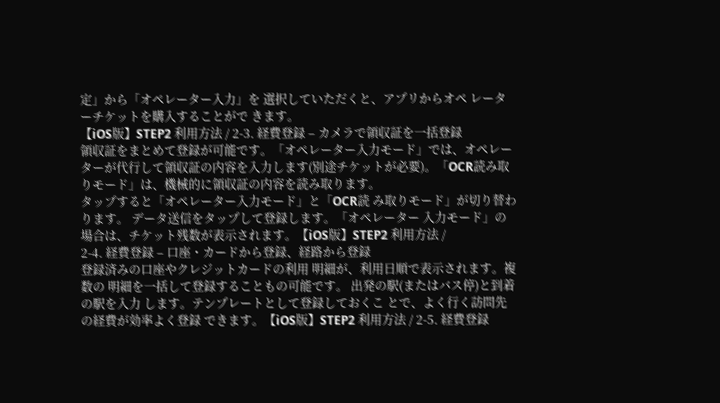定」から「オペレーター入力」を 選択していただくと、アプリからオペ レーターチケットを購入することがで きます。
【iOS版】STEP2 利用方法 / 2-3. 経費登録 – カメラで領収証を一括登録
領収証をまとめて登録が可能です。「オペレーター入力モード」では、オペレー
ターが代行して領収証の内容を入力します(別途チケットが必要)。「OCR読み取
りモード」は、機械的に領収証の内容を読み取ります。
タップすると「オペレーター入力モード」と「OCR読 み取りモード」が切り替わります。 データ送信をタップして登録します。「オペレーター 入力モード」の場合は、チケット残数が表示されます。【iOS版】STEP2 利用方法 /
2-4. 経費登録 – 口座・カードから登録、経路から登録
登録済みの口座やクレジットカードの利用 明細が、利用日順で表示されます。複数の 明細を一括して登録することもの可能です。 出発の駅(またはバス停)と到着の駅を入力 します。テンプレートとして登録しておくこ とで、よく行く訪問先の経費が効率よく登録 できます。【iOS版】STEP2 利用方法 / 2-5. 経費登録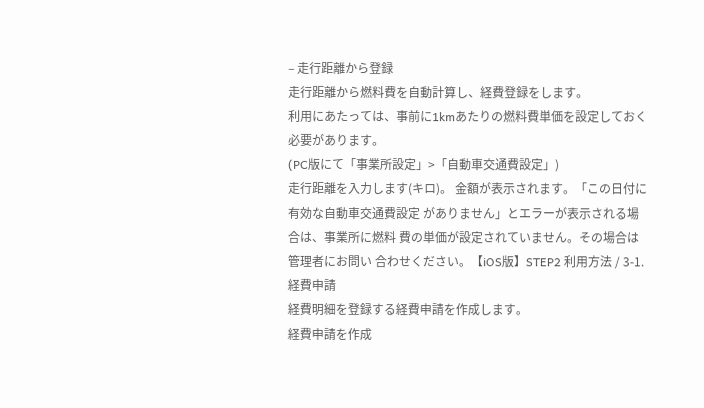– 走行距離から登録
走行距離から燃料費を自動計算し、経費登録をします。
利用にあたっては、事前に1kmあたりの燃料費単価を設定しておく必要があります。
(PC版にて「事業所設定」>「自動車交通費設定」)
走行距離を入力します(キロ)。 金額が表示されます。「この日付に有効な自動車交通費設定 がありません」とエラーが表示される場合は、事業所に燃料 費の単価が設定されていません。その場合は管理者にお問い 合わせください。【iOS版】STEP2 利用方法 / 3-1. 経費申請
経費明細を登録する経費申請を作成します。
経費申請を作成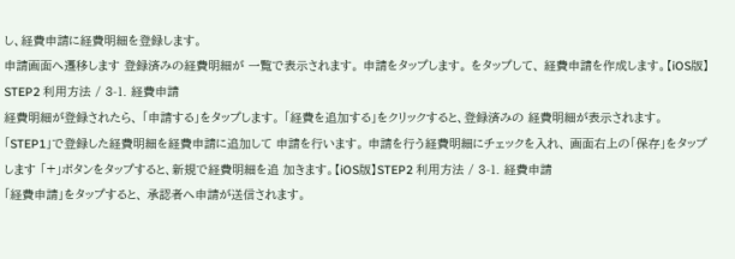し、経費申請に経費明細を登録します。
申請画面へ遷移します 登録済みの経費明細が 一覧で表示されます。 申請をタップします。 をタップして、 経費申請を作成します。【iOS版】STEP2 利用方法 / 3-1. 経費申請
経費明細が登録されたら、 「申請する」をタップします。 「経費を追加する」をクリックすると、登録済みの 経費明細が表示されます。 「STEP1」で登録した経費明細を経費申請に追加して 申請を行います。 申請を行う経費明細にチェックを入れ、 画面右上の「保存」をタップします 「+」ボタンをタップすると、新規で経費明細を追 加きます。【iOS版】STEP2 利用方法 / 3-1. 経費申請
「経費申請」をタップすると、 承認者へ申請が送信されます。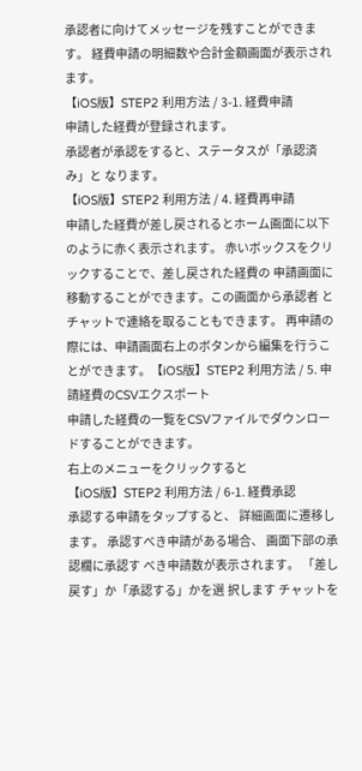承認者に向けてメッセージを残すことができます。 経費申請の明細数や合計金額画面が表示されます。
【iOS版】STEP2 利用方法 / 3-1. 経費申請
申請した経費が登録されます。
承認者が承認をすると、ステータスが「承認済み」と なります。
【iOS版】STEP2 利用方法 / 4. 経費再申請
申請した経費が差し戻されるとホーム画面に以下のように赤く表示されます。 赤いボックスをクリックすることで、差し戻された経費の 申請画面に移動することができます。この画面から承認者 とチャットで連絡を取ることもできます。 再申請の際には、申請画面右上のボタンから編集を行うこ とができます。【iOS版】STEP2 利用方法 / 5. 申請経費のCSVエクスポート
申請した経費の一覧をCSVファイルでダウンロードすることができます。
右上のメニューをクリックすると
【iOS版】STEP2 利用方法 / 6-1. 経費承認
承認する申請をタップすると、 詳細画面に遷移します。 承認すべき申請がある場合、 画面下部の承認欄に承認す べき申請数が表示されます。 「差し戻す」か「承認する」かを選 択します チャットを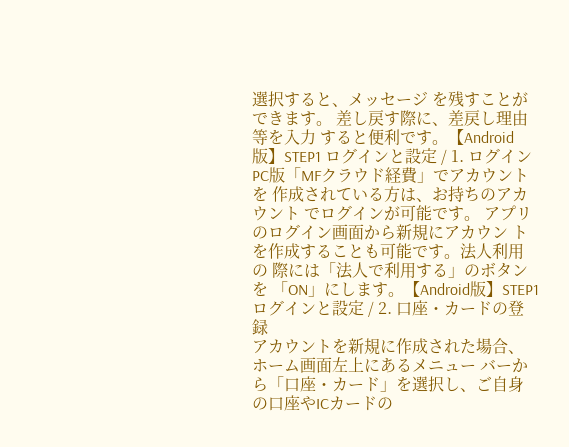選択すると、メッセージ を残すことができます。 差し戻す際に、差戻し理由等を入力 すると便利です。【Android版】STEP1 ログインと設定 / 1. ログイン
PC版「MFクラウド経費」でアカウントを 作成されている方は、お持ちのアカウント でログインが可能です。 アプリのログイン画面から新規にアカウン トを作成することも可能です。法人利用の 際には「法人で利用する」のボタンを 「ON」にします。【Android版】STEP1 ログインと設定 / 2. 口座・カードの登録
アカウントを新規に作成された場合、ホーム画面左上にあるメニュー バーから「口座・カード」を選択し、ご自身の口座やICカードの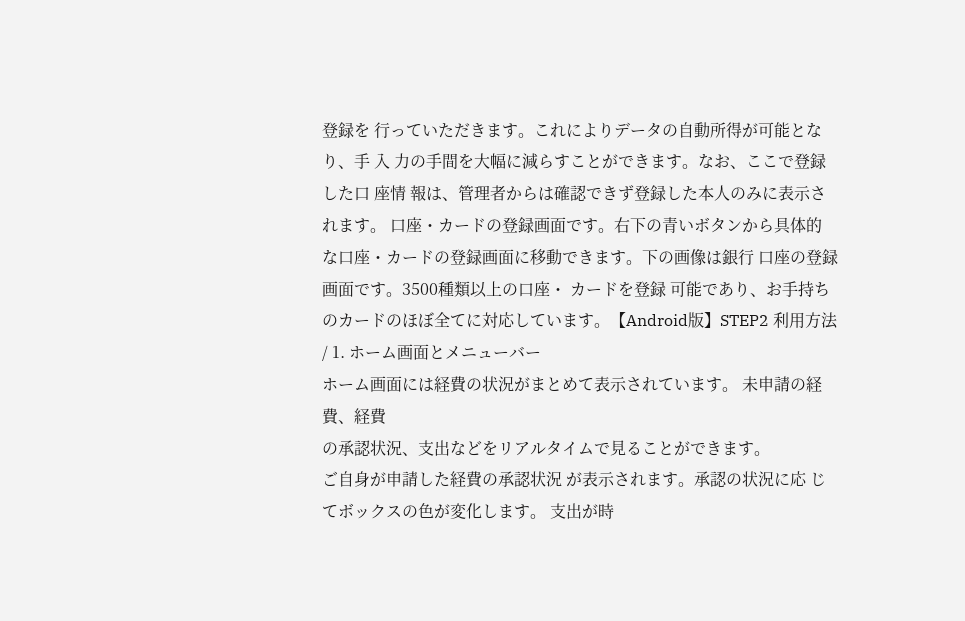登録を 行っていただきます。これによりデータの自動所得が可能となり、手 入 力の手間を大幅に減らすことができます。なお、ここで登録した口 座情 報は、管理者からは確認できず登録した本人のみに表示されます。 口座・カードの登録画面です。右下の青いボタンから具体的 な口座・カードの登録画面に移動できます。下の画像は銀行 口座の登録画面です。3500種類以上の口座・ カードを登録 可能であり、お手持ちのカードのほぼ全てに対応しています。【Android版】STEP2 利用方法 / 1. ホーム画面とメニューバー
ホーム画面には経費の状況がまとめて表示されています。 未申請の経費、経費
の承認状況、支出などをリアルタイムで見ることができます。
ご自身が申請した経費の承認状況 が表示されます。承認の状況に応 じてボックスの色が変化します。 支出が時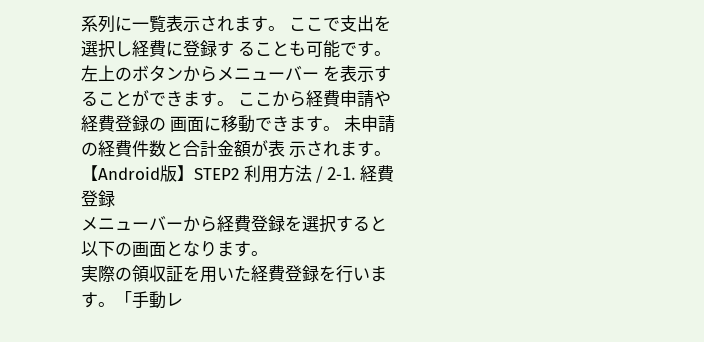系列に一覧表示されます。 ここで支出を選択し経費に登録す ることも可能です。 左上のボタンからメニューバー を表示することができます。 ここから経費申請や経費登録の 画面に移動できます。 未申請の経費件数と合計金額が表 示されます。【Android版】STEP2 利用方法 / 2-1. 経費登録
メニューバーから経費登録を選択すると以下の画面となります。
実際の領収証を用いた経費登録を行います。「手動レ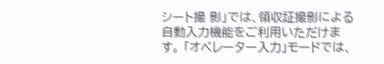シート撮 影」では、領収証撮影による自動入力機能をご利用いただけま す。 「オペレーター入力」モードでは、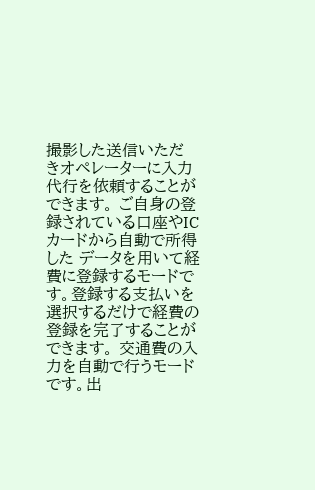撮影した送信いただ きオペレーターに入力代行を依頼することができます。 ご自身の登録されている口座やICカードから自動で所得した データを用いて経費に登録するモードです。登録する支払いを 選択するだけで経費の登録を完了することができます。 交通費の入力を自動で行うモードです。出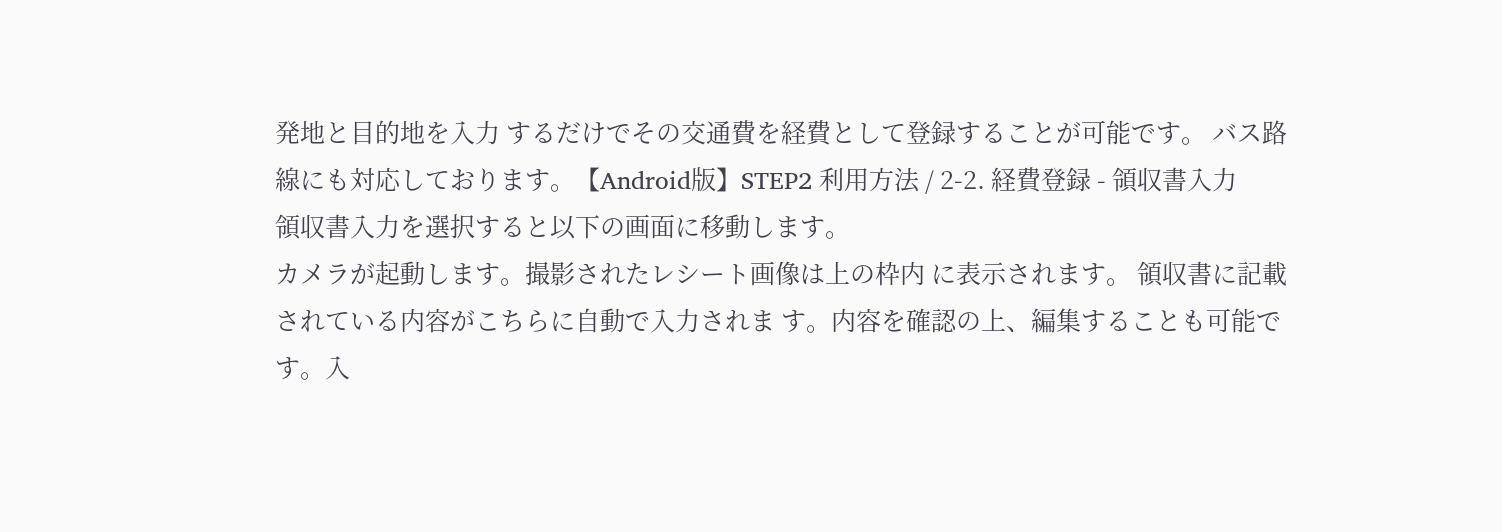発地と目的地を入力 するだけでその交通費を経費として登録することが可能です。 バス路線にも対応しております。【Android版】STEP2 利用方法 / 2-2. 経費登録 - 領収書入力
領収書入力を選択すると以下の画面に移動します。
カメラが起動します。撮影されたレシート画像は上の枠内 に表示されます。 領収書に記載されている内容がこちらに自動で入力されま す。内容を確認の上、編集することも可能です。入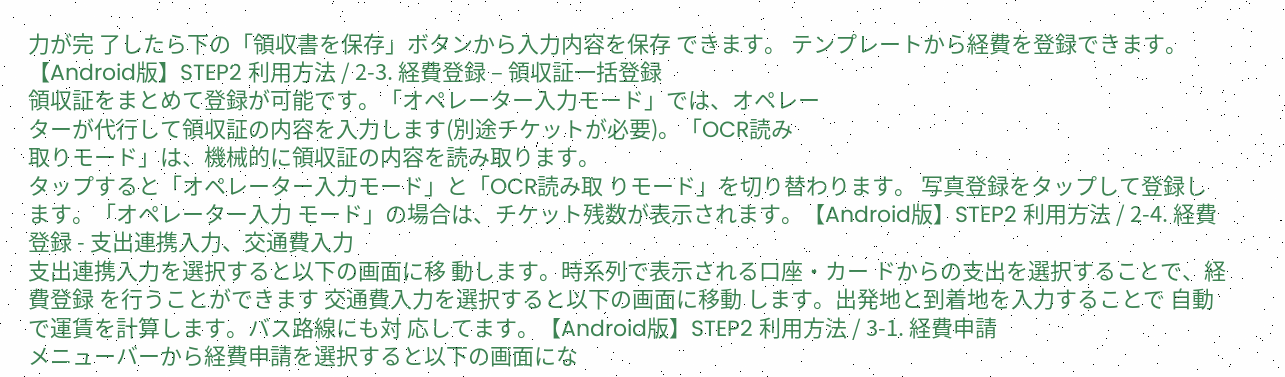力が完 了したら下の「領収書を保存」ボタンから入力内容を保存 できます。 テンプレートから経費を登録できます。【Android版】STEP2 利用方法 / 2-3. 経費登録 – 領収証一括登録
領収証をまとめて登録が可能です。「オペレーター入力モード」では、オペレー
ターが代行して領収証の内容を入力します(別途チケットが必要)。「OCR読み
取りモード」は、機械的に領収証の内容を読み取ります。
タップすると「オペレーター入力モード」と「OCR読み取 りモード」を切り替わります。 写真登録をタップして登録します。「オペレーター入力 モード」の場合は、チケット残数が表示されます。【Android版】STEP2 利用方法 / 2-4. 経費登録 - 支出連携入力、交通費入力
支出連携入力を選択すると以下の画面に移 動します。時系列で表示される口座・カー ドからの支出を選択することで、経費登録 を行うことができます 交通費入力を選択すると以下の画面に移動 します。出発地と到着地を入力することで 自動で運賃を計算します。バス路線にも対 応してます。【Android版】STEP2 利用方法 / 3-1. 経費申請
メニューバーから経費申請を選択すると以下の画面にな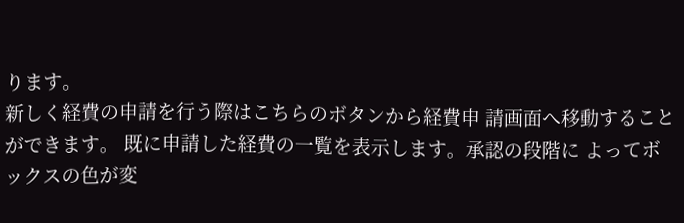ります。
新しく経費の申請を行う際はこちらのボタンから経費申 請画面へ移動することができます。 既に申請した経費の一覧を表示します。承認の段階に よってボックスの色が変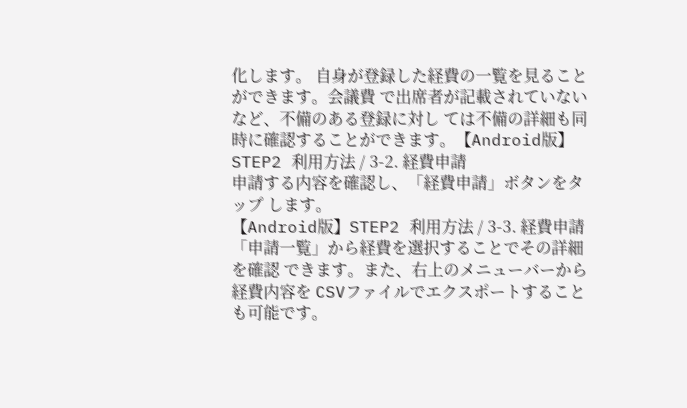化します。 自身が登録した経費の一覧を見ることができます。会議費 で出席者が記載されていないなど、不備のある登録に対し ては不備の詳細も同時に確認することができます。【Android版】STEP2 利用方法 / 3-2. 経費申請
申請する内容を確認し、「経費申請」ボタンをタップ します。
【Android版】STEP2 利用方法 / 3-3. 経費申請
「申請一覧」から経費を選択することでその詳細を確認 できます。また、右上のメニューバーから経費内容を CSVファイルでエクスポートすることも可能です。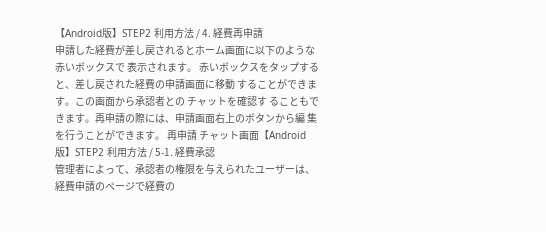【Android版】STEP2 利用方法 / 4. 経費再申請
申請した経費が差し戻されるとホーム画面に以下のような赤いボックスで 表示されます。 赤いボックスをタップすると、差し戻された経費の申請画面に移動 することができます。この画面から承認者との チャットを確認す ることもできます。再申請の際には、申請画面右上のボタンから編 集を行うことができます。 再申請 チャット画面【Android版】STEP2 利用方法 / 5-1. 経費承認
管理者によって、承認者の権限を与えられたユーザーは、 経費申請のページで経費の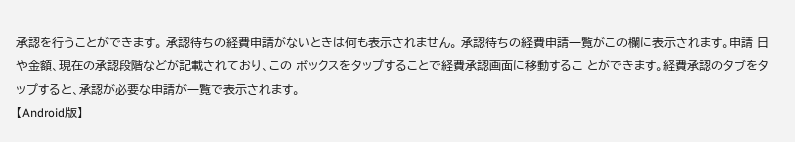承認を行うことができます。 承認待ちの経費申請がないときは何も表示されません。 承認待ちの経費申請一覧がこの欄に表示されます。申請 日や金額、現在の承認段階などが記載されており、この ボックスをタップすることで経費承認画面に移動するこ とができます。経費承認のタブをタップすると、承認が必要な申請が一覧で表示されます。
【Android版】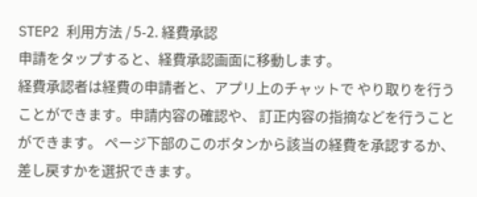STEP2 利用方法 / 5-2. 経費承認
申請をタップすると、経費承認画面に移動します。
経費承認者は経費の申請者と、アプリ上のチャットで やり取りを行うことができます。申請内容の確認や、 訂正内容の指摘などを行うことができます。 ページ下部のこのボタンから該当の経費を承認するか、 差し戻すかを選択できます。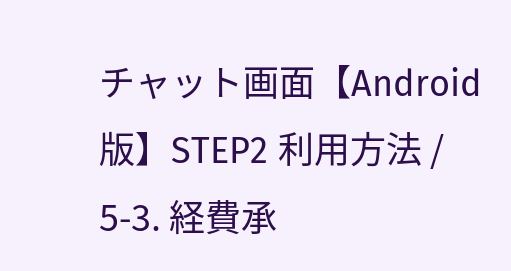チャット画面【Android版】STEP2 利用方法 / 5-3. 経費承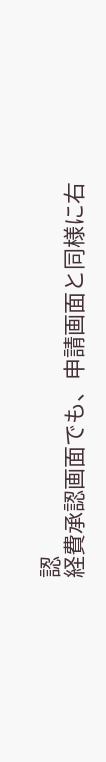認
経費承認画面でも、申請画面と同様に右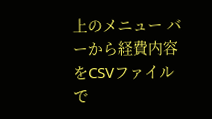上のメニュー バーから経費内容をCSVファイルで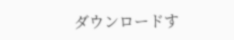ダウンロードす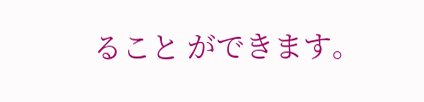ること ができます。